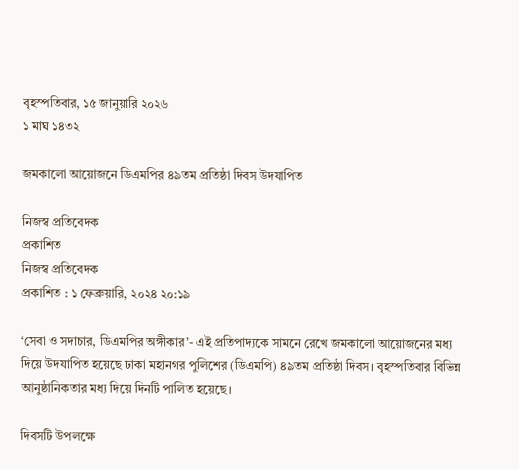বৃহস্পতিবার, ১৫ জানুয়ারি ২০২৬
১ মাঘ ১৪৩২

জমকালো আয়োজনে ডিএমপির ৪৯তম প্রতিষ্ঠা দিবস উদযাপিত

নিজস্ব প্রতিবেদক
প্রকাশিত
নিজস্ব প্রতিবেদক
প্রকাশিত : ১ ফেব্রুয়ারি, ২০২৪ ২০:১৯

‘সেবা ও সদাচার, ডিএমপির অঙ্গীকার’- এই প্রতিপাদ্যকে সামনে রেখে জমকালো আয়োজনের মধ্য দিয়ে উদযাপিত হয়েছে ঢাকা মহানগর পুলিশের (ডিএমপি) ৪৯তম প্রতিষ্ঠা দিবস। বৃহস্পতিবার বিভিন্ন আনুষ্ঠানিকতার মধ্য দিয়ে দিনটি পালিত হয়েছে।

দিবসটি উপলক্ষে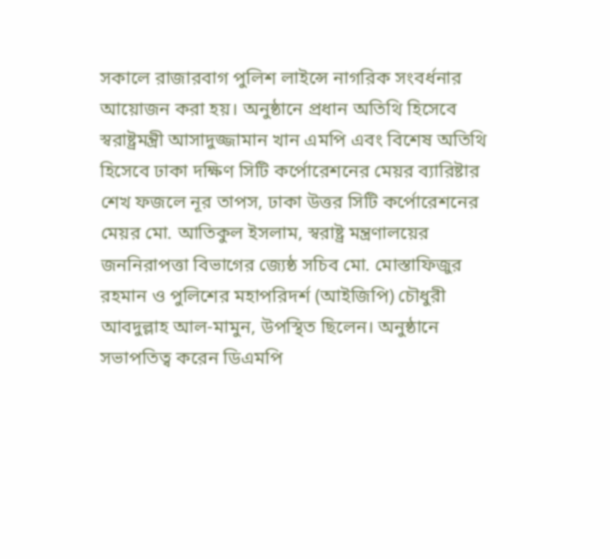সকালে রাজারবাগ পুলিশ লাইন্সে নাগরিক সংবর্ধনার আয়োজন করা হয়। অনুষ্ঠানে প্রধান অতিথি হিসেবে স্বরাষ্ট্রমন্ত্রী আসাদুজ্জামান খান এমপি এবং বিশেষ অতিথি হিসেবে ঢাকা দক্ষিণ সিটি কর্পোরেশনের মেয়র ব্যারিষ্টার শেখ ফজলে নূর তাপস, ঢাকা উত্তর সিটি কর্পোরেশনের মেয়র মো. আতিকুল ইসলাম, স্বরাষ্ট্র মন্ত্রণালয়ের জননিরাপত্তা বিভাগের জ্যেষ্ঠ সচিব মো. মোস্তাফিজুর রহমান ও পুলিশের মহাপরিদর্শ (আইজিপি) চৌধুরী আবদুল্লাহ আল-মামুন, উপস্থিত ছিলেন। অনুষ্ঠানে সভাপতিত্ব করেন ডিএমপি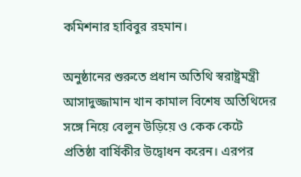কমিশনার হাবিবুর রহমান।

অনুষ্ঠানের শুরুতে প্রধান অতিথি স্বরাষ্ট্রমন্ত্রী আসাদুজ্জামান খান কামাল বিশেষ অতিথিদের সঙ্গে নিয়ে বেলুন উড়িয়ে ও কেক কেটে প্রতিষ্ঠা ‍বার্ষিকীর উদ্বোধন করেন। এরপর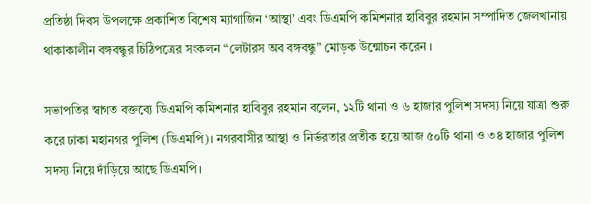প্রতিষ্ঠা দিবস উপলক্ষে প্রকাশিত বিশেষ ম্যাগাজিন ‘আস্থা’ এবং ডিএমপি কমিশনার হাবিবুর রহমান সম্পাদিত জেলখানায় থাকাকালীন বঙ্গবন্ধুর চিঠিপত্রের সংকলন “লেটারস অব বঙ্গবন্ধু” মোড়ক উন্মোচন করেন ।

সভাপতির স্বাগত বক্তব্যে ডিএমপি কমিশনার হাবিবুর রহমান বলেন, ১২টি থানা ও ৬ হাজার পুলিশ সদস্য নিয়ে যাত্রা শুরু করে ঢাকা মহানগর পুলিশ (ডিএমপি)। নগরবাসীর আস্থা ও নির্ভরতার প্রতীক হয়ে আজ ৫০টি থানা ও ৩৪ হাজার পুলিশ সদস্য নিয়ে দাঁড়িয়ে আছে ডিএমপি।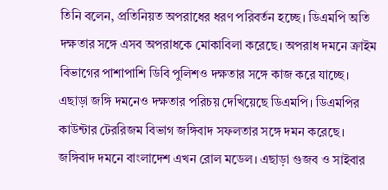তিনি বলেন, প্রতিনিয়ত অপরাধের ধরণ পরিবর্তন হচ্ছে। ডিএমপি অতি দক্ষতার সঙ্গে এসব অপরাধকে মোকাবিলা করেছে। অপরাধ দমনে ক্রাইম বিভাগের পাশাপাশি ডিবি পুলিশও দক্ষতার সঙ্গে কাজ করে যাচ্ছে। এছাড়া জঙ্গি দমনেও দক্ষতার পরিচয় দেখিয়েছে ডিএমপি। ডিএমপির কাউন্টার টেররিজম বিভাগ জঙ্গিবাদ সফলতার সঙ্গে দমন করেছে। জঙ্গিবাদ দমনে বাংলাদেশ এখন রোল মডেল। এছাড়া গুজব ও সাইবার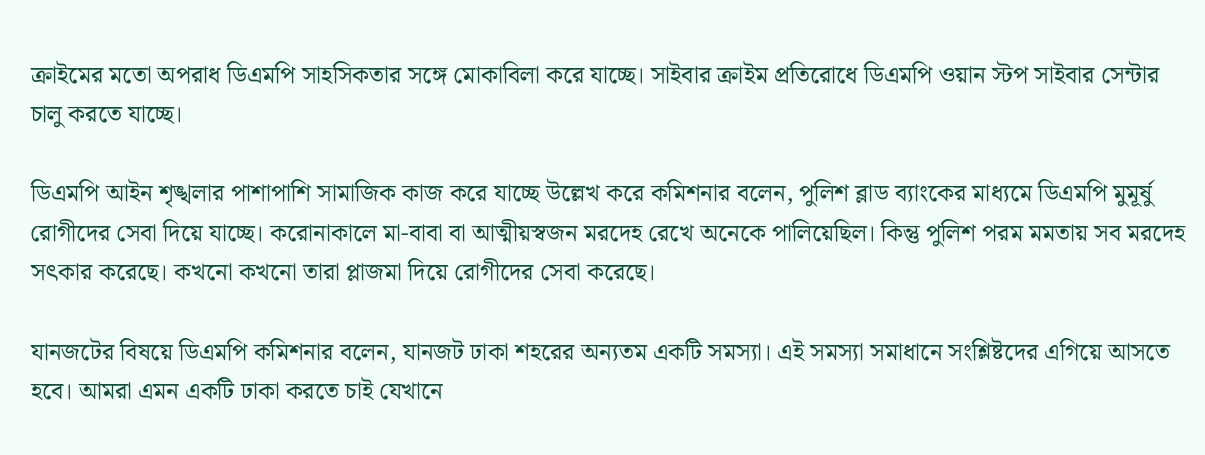ক্রাইমের মতো অপরাধ ডিএমপি সাহসিকতার সঙ্গে মোকাবিলা করে যাচ্ছে। সাইবার ক্রাইম প্রতিরোধে ডিএমপি ওয়ান স্টপ সাইবার সেন্টার চালু করতে যাচ্ছে।

ডিএমপি আইন শৃঙ্খলার পাশাপাশি সামাজিক কাজ করে যাচ্ছে উল্লেখ করে কমিশনার বলেন, পুলিশ ব্লাড ব্যাংকের মাধ্যমে ডিএমপি মুমূর্ষু রোগীদের সেবা দিয়ে যাচ্ছে। করোনাকালে মা-বাবা বা আত্মীয়স্বজন মরদেহ রেখে অনেকে পালিয়েছিল। কিন্তু পুলিশ পরম মমতায় সব মরদেহ সৎকার করেছে। কখনো কখনো তারা প্লাজমা দিয়ে রোগীদের সেবা করেছে।

যানজটের বিষয়ে ডিএমপি কমিশনার বলেন, যানজট ঢাকা শহরের অন্যতম একটি সমস্যা। এই সমস্যা সমাধানে সংশ্লিষ্টদের এগিয়ে আসতে হবে। আমরা এমন একটি ঢাকা করতে চাই যেখানে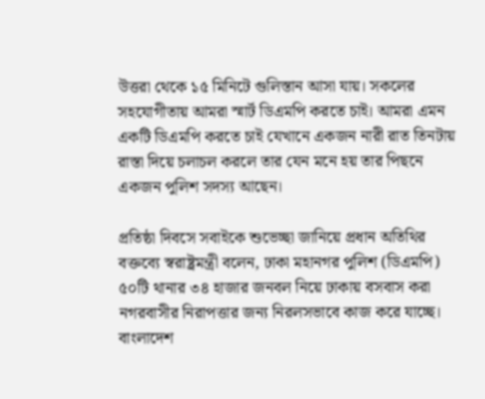উত্তরা থেকে ১৫ মিনিটে গুলিস্তান আসা যায়। সকলের সহযোগীতায় আমরা স্মার্ট ডিএমপি করতে চাই। আমরা এমন একটি ডিএমপি করতে চাই যেখানে একজন নারী রাত তিনটায় রাস্তা দিয়ে চলাচল করলে তার যেন মনে হয় তার পিছনে একজন পুলিশ সদস্য আছেন।

প্রতিষ্ঠা দিবসে সবাইকে শুভেচ্ছা জানিয়ে প্রধান অতিথির বক্তব্যে স্বরাষ্ট্রমন্ত্রী বলেন, ঢাকা মহানগর পুলিশ (ডিএমপি) ৫০টি থানার ৩৪ হাজার জনবল নিয়ে ঢাকায় বসবাস করা নগরবাসীর নিরাপত্তার জন্য নিরলসভাবে কাজ করে যাচ্ছে। বাংলাদেশ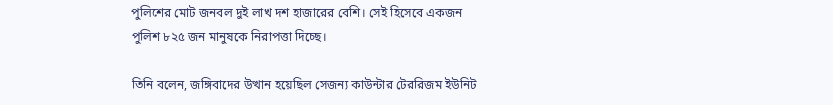পুলিশের মোট জনবল দুই লাখ দশ হাজারের বেশি। সেই হিসেবে একজন পুলিশ ৮২৫ জন মানুষকে নিরাপত্তা দিচ্ছে।

তিনি বলেন, জঙ্গিবাদের উত্থান হয়েছিল সেজন্য কাউন্টার টেররিজম ইউনিট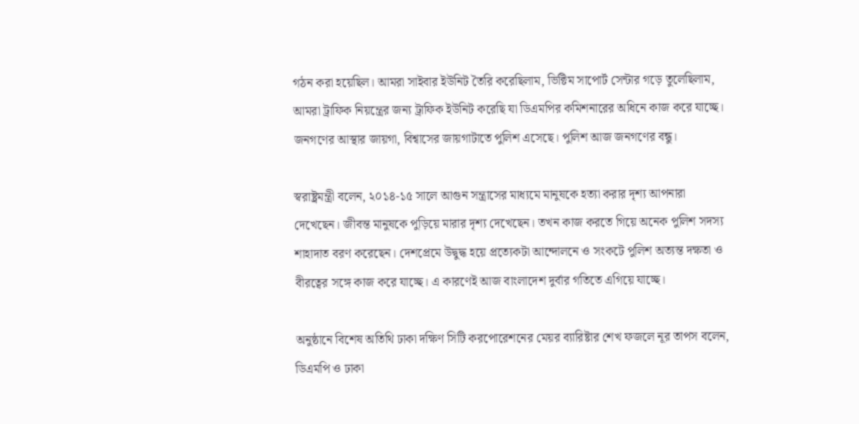গঠন করা হয়েছিল। আমরা সাইবার ইউনিট তৈরি করেছিলাম, ভিক্টিম সাপোর্ট সেন্টার গড়ে তুলেছিলাম, আমরা ট্রাফিক নিয়ন্ত্রের জন্য ট্রাফিক ইউনিট করেছি যা ডিএমপির কমিশনারের অধিনে কাজ করে যাচ্ছে। জনগণের আস্থার জায়গা, বিশ্বাসের জায়গাটাতে পুলিশ এসেছে। পুলিশ আজ জনগণের বন্ধু।

স্বরাষ্ট্রমন্ত্রী বলেন, ২০১৪-১৫ সালে আগুন সন্ত্রাসের মাধ্যমে মানুষকে হত্যা করার দৃশ্য আপনারা দেখেছেন। জীবন্ত মানুষকে পুড়িয়ে মারার দৃশ্য দেখেছেন। তখন কাজ করতে গিয়ে অনেক পুলিশ সদস্য শাহাদাত বরণ করেছেন। দেশপ্রেমে উদ্বুদ্ধ হয়ে প্রত্যেকটা আন্দোলনে ও সংকটে পুলিশ অত্যন্ত দক্ষতা ও বীরত্বের সঙ্গে কাজ করে যাচ্ছে। এ কারণেই আজ বাংলাদেশ দুর্বার গতিতে এগিয়ে যাচ্ছে।

অনুষ্ঠানে বিশেষ অতিথি ঢাকা দক্ষিণ সিটি করপোরেশনের মেয়র ব্যারিষ্টার শেখ ফজলে নূর তাপস বলেন, ডিএমপি ও ঢাকা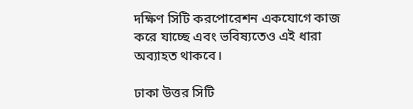দক্ষিণ সিটি করপোরেশন একযোগে কাজ করে যাচ্ছে এবং ভবিষ্যতেও এই ধারা অব্যাহত থাকবে।

ঢাকা উত্তর সিটি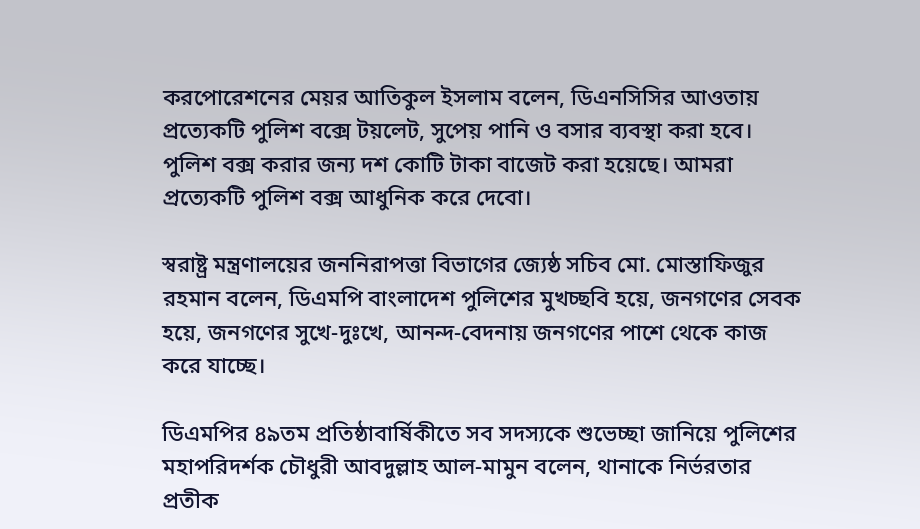করপোরেশনের মেয়র আতিকুল ইসলাম বলেন, ডিএনসিসির আওতায় প্রত্যেকটি পুলিশ বক্সে টয়লেট, সুপেয় পানি ও বসার ব্যবস্থা করা হবে। পুলিশ বক্স করার জন্য দশ কোটি টাকা বাজেট করা হয়েছে। আমরা প্রত্যেকটি পুলিশ বক্স আধুনিক করে দেবো।

স্বরাষ্ট্র মন্ত্রণালয়ের জননিরাপত্তা বিভাগের জ্যেষ্ঠ সচিব মো. মোস্তাফিজুর রহমান বলেন, ডিএমপি বাংলাদেশ পুলিশের মুখচ্ছবি হয়ে, জনগণের সেবক হয়ে, জনগণের সুখে-দুঃখে, আনন্দ-বেদনায় জনগণের পাশে থেকে কাজ করে যাচ্ছে।

ডিএমপির ৪৯তম প্রতিষ্ঠাবার্ষিকীতে সব সদস্যকে শুভেচ্ছা জানিয়ে পুলিশের মহাপরিদর্শক চৌধুরী আবদুল্লাহ আল-মামুন বলেন, থানাকে নির্ভরতার প্রতীক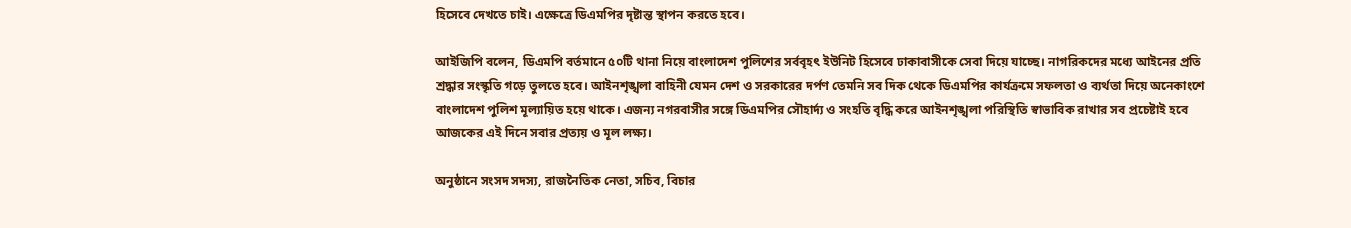হিসেবে দেখতে চাই। এক্ষেত্রে ডিএমপির দৃষ্টান্ত স্থাপন করতে হবে।

আইজিপি বলেন, ডিএমপি বর্তমানে ৫০টি থানা নিয়ে বাংলাদেশ পুলিশের সর্ববৃহৎ ইউনিট হিসেবে ঢাকাবাসীকে সেবা দিয়ে যাচ্ছে। নাগরিকদের মধ্যে আইনের প্রতি শ্রদ্ধার সংস্কৃতি গড়ে তুলতে হবে। আইনশৃঙ্খলা বাহিনী যেমন দেশ ও সরকারের দর্পণ তেমনি সব দিক থেকে ডিএমপির কার্যক্রমে সফলতা ও ব্যর্থতা দিয়ে অনেকাংশে বাংলাদেশ পুলিশ মূল্যায়িত হয়ে থাকে। এজন্য নগরবাসীর সঙ্গে ডিএমপির সৌহার্দ্য ও সংহতি বৃদ্ধি করে আইনশৃঙ্খলা পরিস্থিতি স্বাভাবিক রাখার সব প্রচেষ্টাই হবে আজকের এই দিনে সবার প্রত্যয় ও মূল লক্ষ্য।

অনুষ্ঠানে সংসদ সদস্য, রাজনৈতিক নেতা, সচিব, বিচার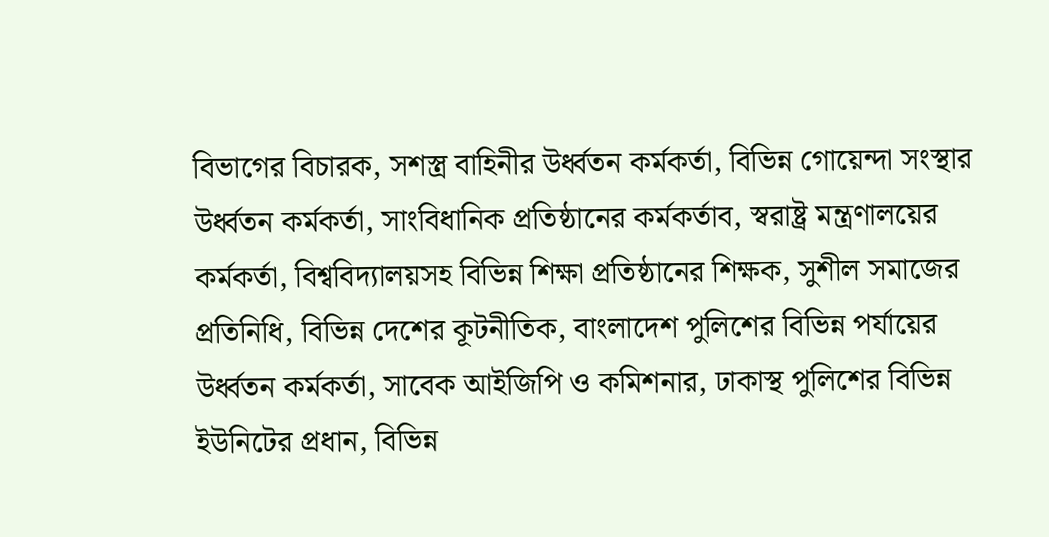বিভাগের বিচারক, সশস্ত্র বাহিনীর উর্ধ্বতন কর্মকর্তা, বিভিন্ন গোয়েন্দা সংস্থার উর্ধ্বতন কর্মকর্তা, সাংবিধানিক প্রতিষ্ঠানের কর্মকর্তাব, স্বরাষ্ট্র মন্ত্রণালয়ের কর্মকর্তা, বিশ্ববিদ্যালয়সহ বিভিন্ন শিক্ষা প্রতিষ্ঠানের শিক্ষক, সুশীল সমাজের প্রতিনিধি, বিভিন্ন দেশের কূটনীতিক, বাংলাদেশ পুলিশের বিভিন্ন পর্যায়ের উর্ধ্বতন কর্মকর্তা, সাবেক আইজিপি ও কমিশনার, ঢাকাস্থ পুলিশের বিভিন্ন ইউনিটের প্রধান, বিভিন্ন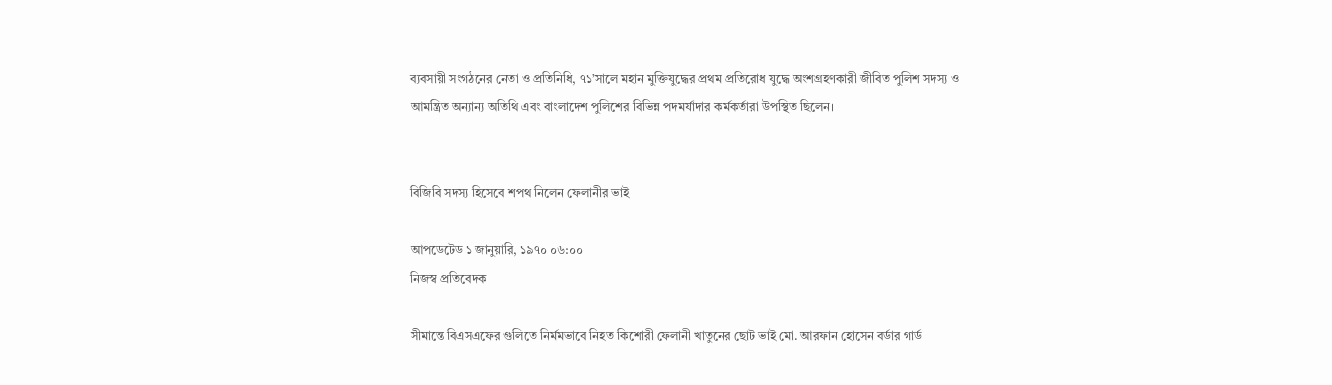ব্যবসায়ী সংগঠনের নেতা ও প্রতিনিধি, ৭১’সালে মহান মুক্তিযুদ্ধের প্রথম প্রতিরোধ যুদ্ধে অংশগ্রহণকারী জীবিত পুলিশ সদস্য ও আমন্ত্রিত অন্যান্য অতিথি এবং বাংলাদেশ পুলিশের বিভিন্ন পদমর্যাদার কর্মকর্তারা উপস্থিত ছিলেন।


বিজিবি সদস্য হিসেবে শপথ নিলেন ফেলানীর ভাই

আপডেটেড ১ জানুয়ারি, ১৯৭০ ০৬:০০
নিজস্ব প্রতিবেদক

সীমান্তে বিএসএফের গুলিতে নির্মমভাবে নিহত কিশোরী ফেলানী খাতুনের ছোট ভাই মো. আরফান হোসেন বর্ডার গার্ড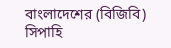বাংলাদেশের (বিজিবি) সিপাহি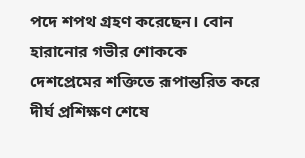পদে শপথ গ্রহণ করেছেন। বোন হারানোর গভীর শোককে দেশপ্রেমের শক্তিতে রূপান্তরিত করে দীর্ঘ প্রশিক্ষণ শেষে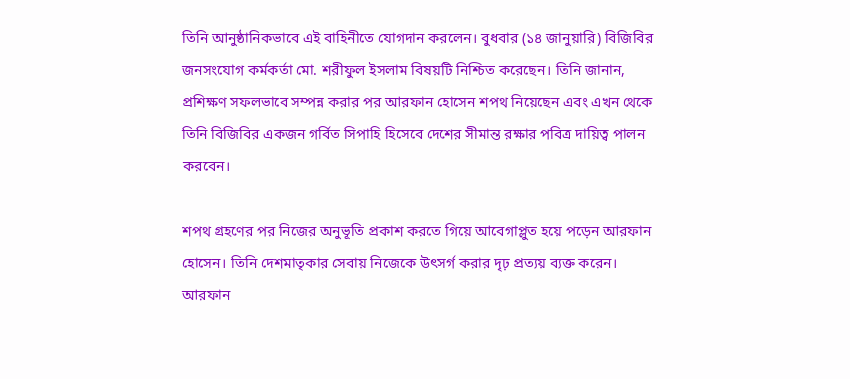তিনি আনুষ্ঠানিকভাবে এই বাহিনীতে যোগদান করলেন। বুধবার (১৪ জানুয়ারি) বিজিবির জনসংযোগ কর্মকর্তা মো. শরীফুল ইসলাম বিষয়টি নিশ্চিত করেছেন। তিনি জানান, প্রশিক্ষণ সফলভাবে সম্পন্ন করার পর আরফান হোসেন শপথ নিয়েছেন এবং এখন থেকে তিনি বিজিবির একজন গর্বিত সিপাহি হিসেবে দেশের সীমান্ত রক্ষার পবিত্র দায়িত্ব পালন করবেন।

শপথ গ্রহণের পর নিজের অনুভূতি প্রকাশ করতে গিয়ে আবেগাপ্লুত হয়ে পড়েন আরফান হোসেন। তিনি দেশমাতৃকার সেবায় নিজেকে উৎসর্গ করার দৃঢ় প্রত্যয় ব্যক্ত করেন। আরফান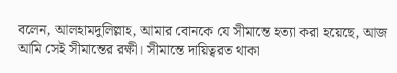বলেন, আলহামদুলিল্লাহ, আমার বোনকে যে সীমান্তে হত্যা করা হয়েছে, আজ আমি সেই সীমান্তের রক্ষী। সীমান্তে দায়িত্বরত থাকা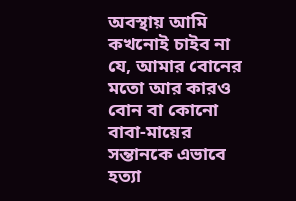অবস্থায় আমি কখনোই চাইব না যে, আমার বোনের মতো আর কারও বোন বা কোনো বাবা-মায়ের সন্তানকে এভাবে হত্যা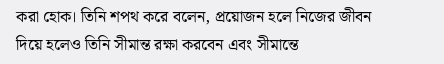করা হোক। তিনি শপথ করে বলেন, প্রয়োজন হলে নিজের জীবন দিয়ে হলেও তিনি সীমান্ত রক্ষা করবেন এবং সীমান্তে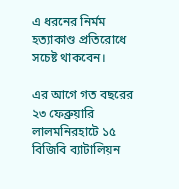এ ধরনের নির্মম হত্যাকাণ্ড প্রতিরোধে সচেষ্ট থাকবেন।

এর আগে গত বছরের ২৩ ফেব্রুয়ারি লালমনিরহাটে ১৫ বিজিবি ব্যাটালিয়ন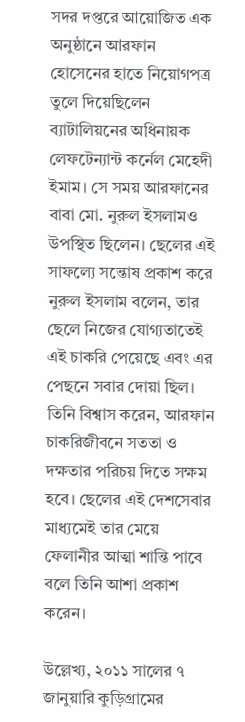সদর দপ্তরে আয়োজিত এক অনুষ্ঠানে আরফান হোসেনের হাতে নিয়োগপত্র তুলে দিয়েছিলেন ব্যাটালিয়নের অধিনায়ক লেফটেন্যান্ট কর্নেল মেহেদী ইমাম। সে সময় আরফানের বাবা মো. নুরুল ইসলামও উপস্থিত ছিলেন। ছেলের এই সাফল্যে সন্তোষ প্রকাশ করে নুরুল ইসলাম বলেন, তার ছেলে নিজের যোগ্যতাতেই এই চাকরি পেয়েছে এবং এর পেছনে সবার দোয়া ছিল। তিনি বিশ্বাস করেন, আরফান চাকরিজীবনে সততা ও দক্ষতার পরিচয় দিতে সক্ষম হবে। ছেলের এই দেশসেবার মাধ্যমেই তার মেয়ে ফেলানীর আত্মা শান্তি পাবে বলে তিনি আশা প্রকাশ করেন।

উল্লেখ্য, ২০১১ সালের ৭ জানুয়ারি কুড়িগ্রামের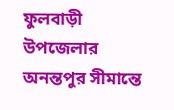ফুলবাড়ী উপজেলার অনন্তপুর সীমান্তে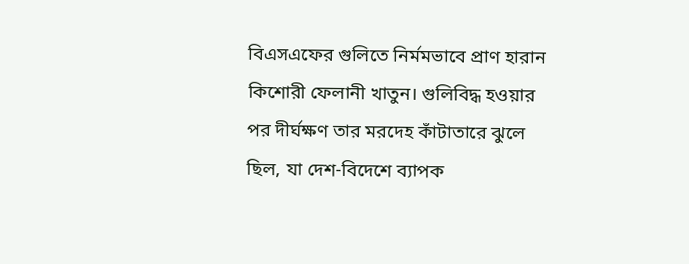বিএসএফের গুলিতে নির্মমভাবে প্রাণ হারান কিশোরী ফেলানী খাতুন। গুলিবিদ্ধ হওয়ার পর দীর্ঘক্ষণ তার মরদেহ কাঁটাতারে ঝুলে ছিল, যা দেশ-বিদেশে ব্যাপক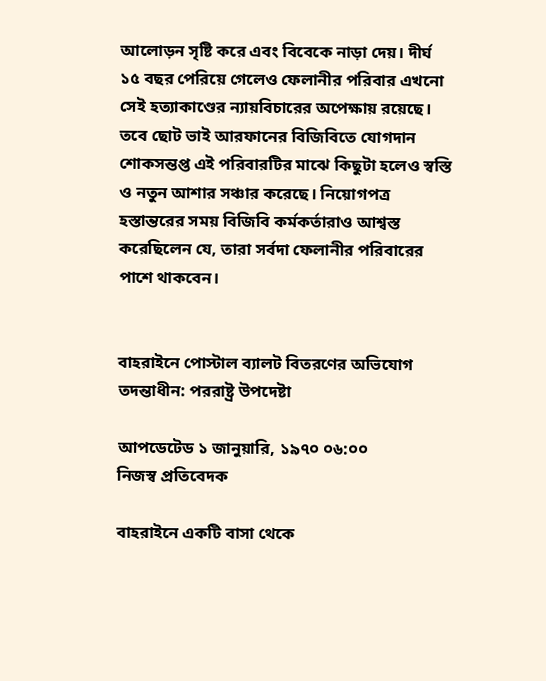আলোড়ন সৃষ্টি করে এবং বিবেকে নাড়া দেয়। দীর্ঘ ১৫ বছর পেরিয়ে গেলেও ফেলানীর পরিবার এখনো সেই হত্যাকাণ্ডের ন্যায়বিচারের অপেক্ষায় রয়েছে। তবে ছোট ভাই আরফানের বিজিবিতে যোগদান শোকসন্তপ্ত এই পরিবারটির মাঝে কিছুটা হলেও স্বস্তি ও নতুন আশার সঞ্চার করেছে। নিয়োগপত্র হস্তান্তরের সময় বিজিবি কর্মকর্তারাও আশ্বস্ত করেছিলেন যে, তারা সর্বদা ফেলানীর পরিবারের পাশে থাকবেন।


বাহরাইনে পোস্টাল ব্যালট বিতরণের অভিযোগ তদন্তাধীন: পররাষ্ট্র উপদেষ্টা

আপডেটেড ১ জানুয়ারি, ১৯৭০ ০৬:০০
নিজস্ব প্রতিবেদক

বাহরাইনে একটি বাসা থেকে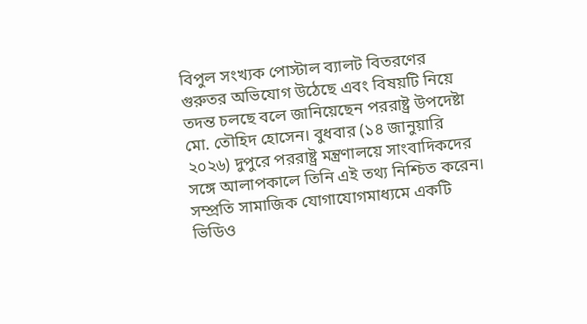বিপুল সংখ্যক পোস্টাল ব্যালট বিতরণের গুরুতর অভিযোগ উঠেছে এবং বিষয়টি নিয়ে তদন্ত চলছে বলে জানিয়েছেন পররাষ্ট্র উপদেষ্টা মো. তৌহিদ হোসেন। বুধবার (১৪ জানুয়ারি ২০২৬) দুপুরে পররাষ্ট্র মন্ত্রণালয়ে সাংবাদিকদের সঙ্গে আলাপকালে তিনি এই তথ্য নিশ্চিত করেন। সম্প্রতি সামাজিক যোগাযোগমাধ্যমে একটি ভিডিও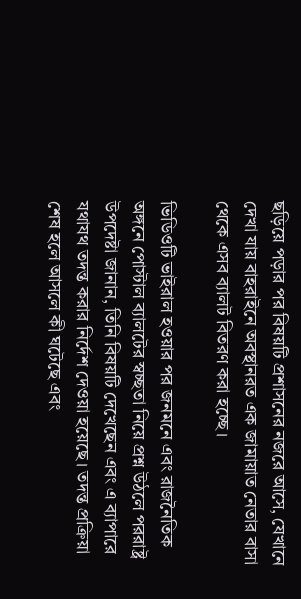ছড়িয়ে পড়ার পর বিষয়টি প্রশাসনের নজরে আসে, যেখানে দেখা যায় বাহরাইনে অবস্থানরত এক জামায়াত নেতার বাসা থেকে এসব ব্যালট বিতরণ করা হচ্ছে।

ভিডিওটি ভাইরাল হওয়ার পর জনমনে এবং রাজনৈতিক অঙ্গনে পোস্টাল ব্যালটের স্বচ্ছতা নিয়ে প্রশ্ন উঠলে পররাষ্ট্র উপদেষ্টা জানান, তিনি বিষয়টি দেখেছেন এবং এ ব্যাপারে যথাযথ তদন্ত করার নির্দেশ দেওয়া হয়েছে। তদন্ত প্রক্রিয়া শেষ হলে আসলে কী ঘটেছে এবং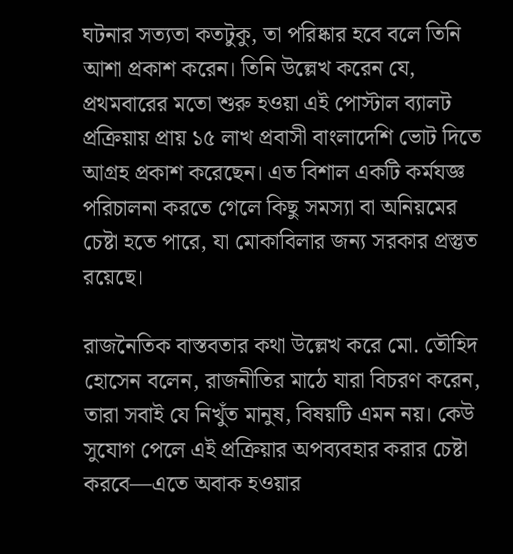ঘটনার সত্যতা কতটুকু, তা পরিষ্কার হবে বলে তিনি আশা প্রকাশ করেন। তিনি উল্লেখ করেন যে, প্রথমবারের মতো শুরু হওয়া এই পোস্টাল ব্যালট প্রক্রিয়ায় প্রায় ১৫ লাখ প্রবাসী বাংলাদেশি ভোট দিতে আগ্রহ প্রকাশ করেছেন। এত বিশাল একটি কর্মযজ্ঞ পরিচালনা করতে গেলে কিছু সমস্যা বা অনিয়মের চেষ্টা হতে পারে, যা মোকাবিলার জন্য সরকার প্রস্তুত রয়েছে।

রাজনৈতিক বাস্তবতার কথা উল্লেখ করে মো. তৌহিদ হোসেন বলেন, রাজনীতির মাঠে যারা বিচরণ করেন, তারা সবাই যে নিখুঁত মানুষ, বিষয়টি এমন নয়। কেউ সুযোগ পেলে এই প্রক্রিয়ার অপব্যবহার করার চেষ্টা করবে—এতে অবাক হওয়ার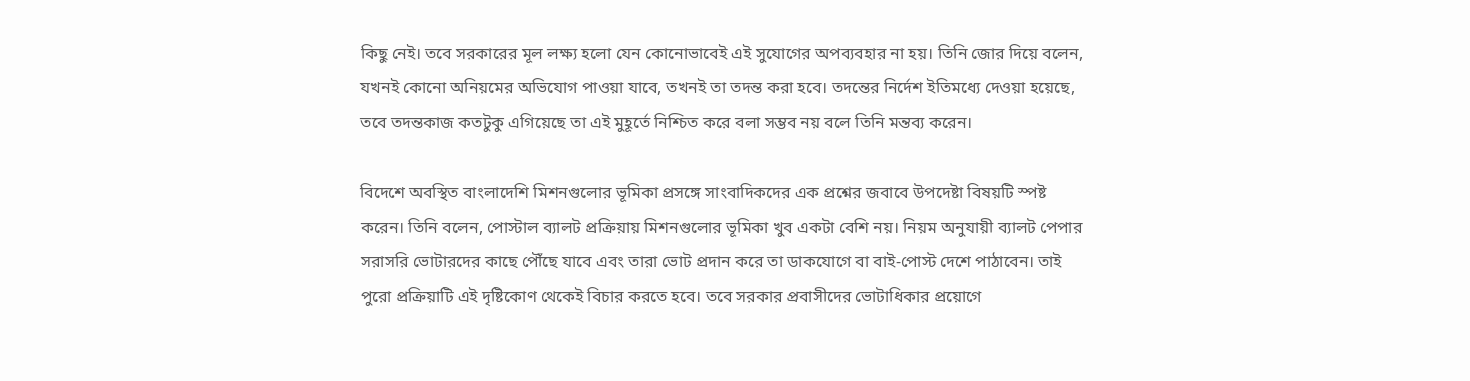কিছু নেই। তবে সরকারের মূল লক্ষ্য হলো যেন কোনোভাবেই এই সুযোগের অপব্যবহার না হয়। তিনি জোর দিয়ে বলেন, যখনই কোনো অনিয়মের অভিযোগ পাওয়া যাবে, তখনই তা তদন্ত করা হবে। তদন্তের নির্দেশ ইতিমধ্যে দেওয়া হয়েছে, তবে তদন্তকাজ কতটুকু এগিয়েছে তা এই মুহূর্তে নিশ্চিত করে বলা সম্ভব নয় বলে তিনি মন্তব্য করেন।

বিদেশে অবস্থিত বাংলাদেশি মিশনগুলোর ভূমিকা প্রসঙ্গে সাংবাদিকদের এক প্রশ্নের জবাবে উপদেষ্টা বিষয়টি স্পষ্ট করেন। তিনি বলেন, পোস্টাল ব্যালট প্রক্রিয়ায় মিশনগুলোর ভূমিকা খুব একটা বেশি নয়। নিয়ম অনুযায়ী ব্যালট পেপার সরাসরি ভোটারদের কাছে পৌঁছে যাবে এবং তারা ভোট প্রদান করে তা ডাকযোগে বা বাই-পোস্ট দেশে পাঠাবেন। তাই পুরো প্রক্রিয়াটি এই দৃষ্টিকোণ থেকেই বিচার করতে হবে। তবে সরকার প্রবাসীদের ভোটাধিকার প্রয়োগে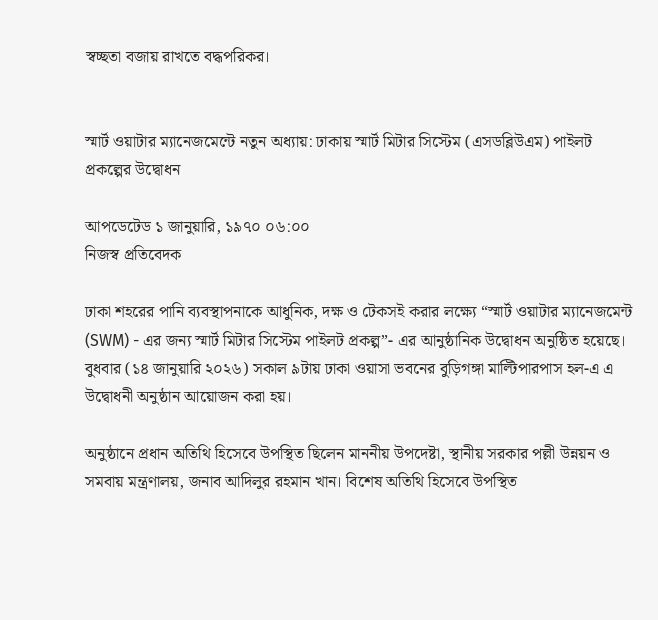স্বচ্ছতা বজায় রাখতে বদ্ধপরিকর।


স্মার্ট ওয়াটার ম্যানেজমেন্টে নতুন অধ্যায়: ঢাকায় স্মার্ট মিটার সিস্টেম (এসডব্লিউএম) পাইলট প্রকল্পের উদ্বোধন

আপডেটেড ১ জানুয়ারি, ১৯৭০ ০৬:০০
নিজস্ব প্রতিবেদক

ঢাকা শহরের পানি ব্যবস্থাপনাকে আধুনিক, দক্ষ ও টেকসই করার লক্ষ্যে “স্মার্ট ওয়াটার ম্যানেজমেন্ট (SWM) - এর জন্য স্মার্ট মিটার সিস্টেম পাইলট প্রকল্প”- এর আনুষ্ঠানিক উদ্বোধন অনুষ্ঠিত হয়েছে। বুধবার (১৪ জানুয়ারি ২০২৬) সকাল ৯টায় ঢাকা ওয়াসা ভবনের বুড়িগঙ্গা মাল্টিপারপাস হল-এ এ উদ্বোধনী অনুষ্ঠান আয়োজন করা হয়।

অনুষ্ঠানে প্রধান অতিথি হিসেবে উপস্থিত ছিলেন মাননীয় উপদেষ্টা, স্থানীয় সরকার পল্লী উন্নয়ন ও সমবায় মন্ত্রণালয়, জনাব আদিলুর রহমান খান। বিশেষ অতিথি হিসেবে উপস্থিত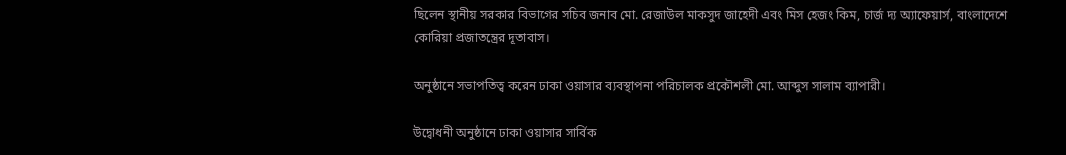ছিলেন স্থানীয় সরকার বিভাগের সচিব জনাব মো. রেজাউল মাকসুদ জাহেদী এবং মিস হেজং কিম, চার্জ দ্য অ্যাফেয়ার্স, বাংলাদেশে কোরিয়া প্রজাতন্ত্রের দূতাবাস।

অনুষ্ঠানে সভাপতিত্ব করেন ঢাকা ওয়াসার ব্যবস্থাপনা পরিচালক প্রকৌশলী মো. আব্দুস সালাম ব্যাপারী।

উদ্বোধনী অনুষ্ঠানে ঢাকা ওয়াসার সার্বিক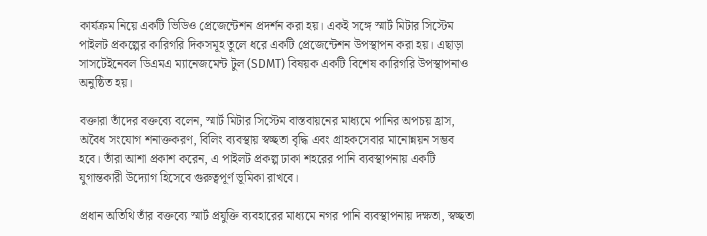কার্যক্রম নিয়ে একটি ভিডিও প্রেজেন্টেশন প্রদর্শন করা হয়। একই সঙ্গে স্মার্ট মিটার সিস্টেম পাইলট প্রকল্পের কারিগরি দিকসমূহ তুলে ধরে একটি প্রেজেন্টেশন উপস্থাপন করা হয়। এছাড়া সাসটেইনেবল ডিএমএ ম্যানেজমেন্ট টুল (SDMT) বিষয়ক একটি বিশেষ কারিগরি উপস্থাপনাও অনুষ্ঠিত হয়।

বক্তারা তাঁদের বক্তব্যে বলেন, স্মার্ট মিটার সিস্টেম বাস্তবায়নের মাধ্যমে পানির অপচয় হ্রাস, অবৈধ সংযোগ শনাক্তকরণ, বিলিং ব্যবস্থায় স্বচ্ছতা বৃদ্ধি এবং গ্রাহকসেবার মানোন্নয়ন সম্ভব হবে। তাঁরা আশা প্রকাশ করেন, এ পাইলট প্রকল্প ঢাকা শহরের পানি ব্যবস্থাপনায় একটি যুগান্তকারী উদ্যোগ হিসেবে গুরুত্বপূর্ণ ভূমিকা রাখবে।

প্রধান অতিথি তাঁর বক্তব্যে স্মার্ট প্রযুক্তি ব্যবহারের মাধ্যমে নগর পানি ব্যবস্থাপনায় দক্ষতা, স্বচ্ছতা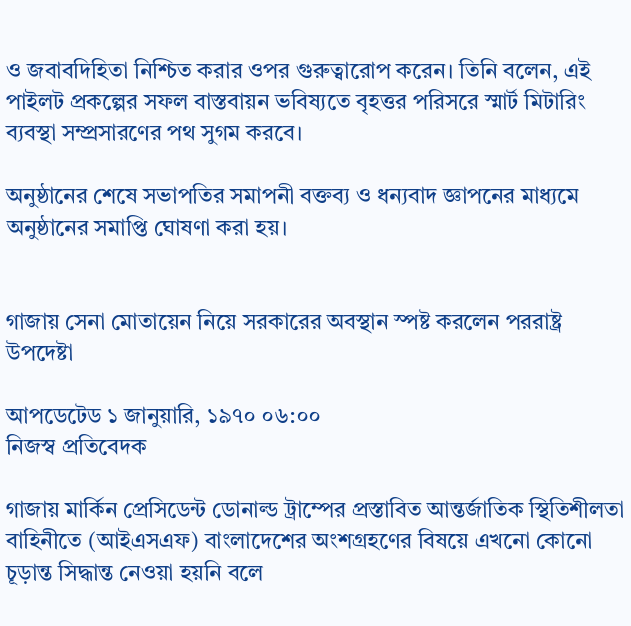ও জবাবদিহিতা নিশ্চিত করার ওপর গুরুত্বারোপ করেন। তিনি বলেন, এই পাইলট প্রকল্পের সফল বাস্তবায়ন ভবিষ্যতে বৃহত্তর পরিসরে স্মার্ট মিটারিং ব্যবস্থা সম্প্রসারণের পথ সুগম করবে।

অনুষ্ঠানের শেষে সভাপতির সমাপনী বক্তব্য ও ধন্যবাদ জ্ঞাপনের মাধ্যমে অনুষ্ঠানের সমাপ্তি ঘোষণা করা হয়।


গাজায় সেনা মোতায়েন নিয়ে সরকারের অবস্থান স্পষ্ট করলেন পররাষ্ট্র উপদেষ্টা

আপডেটেড ১ জানুয়ারি, ১৯৭০ ০৬:০০
নিজস্ব প্রতিবেদক

গাজায় মার্কিন প্রেসিডেন্ট ডোনাল্ড ট্রাম্পের প্রস্তাবিত আন্তর্জাতিক স্থিতিশীলতা বাহিনীতে (আইএসএফ) বাংলাদেশের অংশগ্রহণের বিষয়ে এখনো কোনো চূড়ান্ত সিদ্ধান্ত নেওয়া হয়নি বলে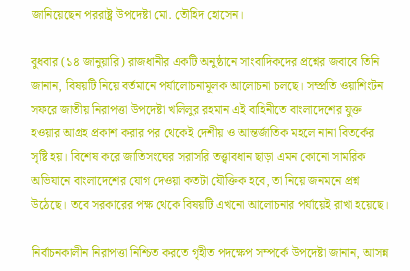জানিয়েছেন পররাষ্ট্র উপদেষ্টা মো. তৌহিদ হোসেন।

বুধবার (১৪ জানুয়ারি) রাজধানীর একটি অনুষ্ঠানে সাংবাদিকদের প্রশ্নের জবাবে তিনি জানান, বিষয়টি নিয়ে বর্তমানে পর্যালোচনামূলক আলোচনা চলছে। সম্প্রতি ওয়াশিংটন সফরে জাতীয় নিরাপত্তা উপদেষ্টা খলিলুর রহমান এই বাহিনীতে বাংলাদেশের যুক্ত হওয়ার আগ্রহ প্রকাশ করার পর থেকেই দেশীয় ও আন্তর্জাতিক মহলে নানা বিতর্কের সৃষ্টি হয়। বিশেষ করে জাতিসংঘের সরাসরি তত্ত্বাবধান ছাড়া এমন কোনো সামরিক অভিযানে বাংলাদেশের যোগ দেওয়া কতটা যৌক্তিক হবে, তা নিয়ে জনমনে প্রশ্ন উঠেছে। তবে সরকারের পক্ষ থেকে বিষয়টি এখনো আলোচনার পর্যায়েই রাখা হয়েছে।

নির্বাচনকালীন নিরাপত্তা নিশ্চিত করতে গৃহীত পদক্ষেপ সম্পর্কে উপদেষ্টা জানান, আসন্ন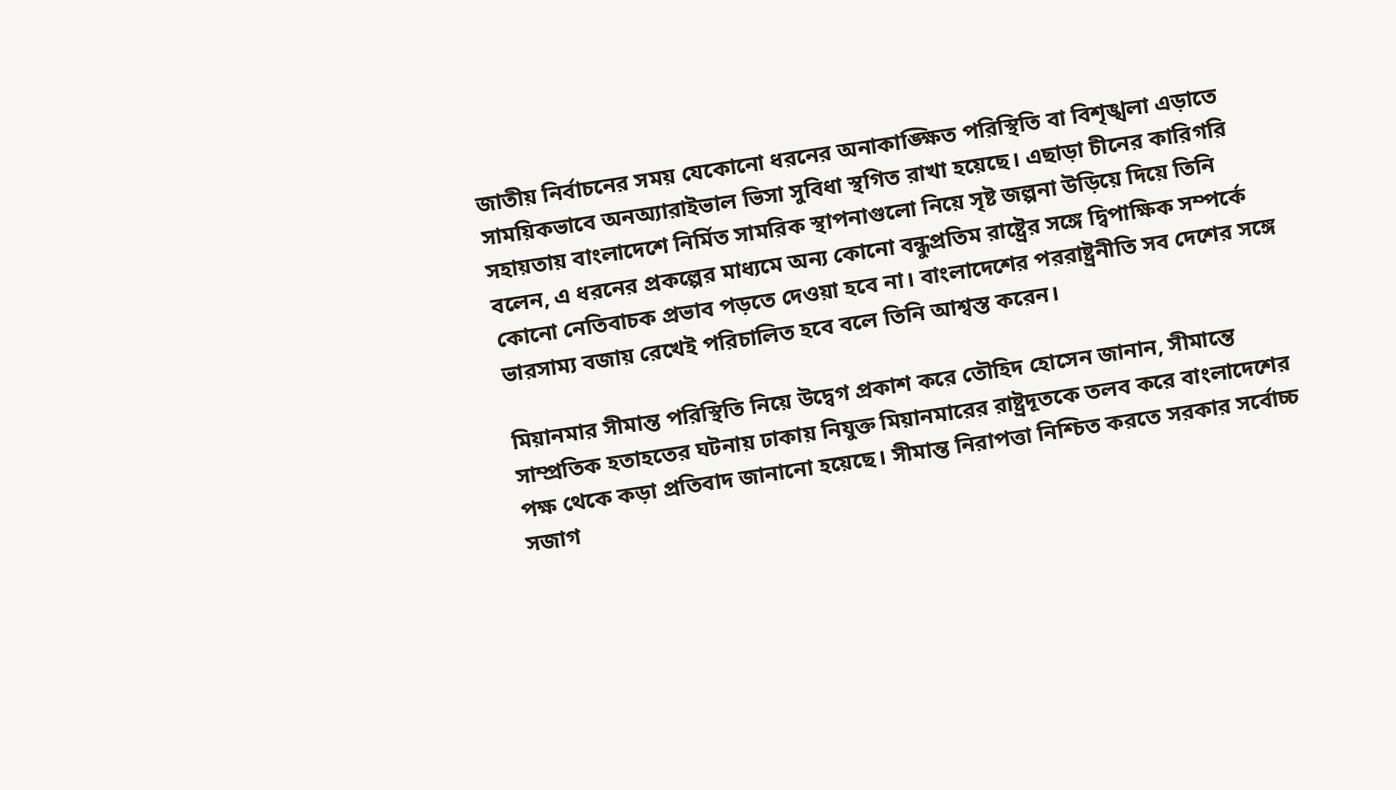জাতীয় নির্বাচনের সময় যেকোনো ধরনের অনাকাঙ্ক্ষিত পরিস্থিতি বা বিশৃঙ্খলা এড়াতে সাময়িকভাবে অনঅ্যারাইভাল ভিসা সুবিধা স্থগিত রাখা হয়েছে। এছাড়া চীনের কারিগরি সহায়তায় বাংলাদেশে নির্মিত সামরিক স্থাপনাগুলো নিয়ে সৃষ্ট জল্পনা উড়িয়ে দিয়ে তিনি বলেন, এ ধরনের প্রকল্পের মাধ্যমে অন্য কোনো বন্ধুপ্রতিম রাষ্ট্রের সঙ্গে দ্বিপাক্ষিক সম্পর্কে কোনো নেতিবাচক প্রভাব পড়তে দেওয়া হবে না। বাংলাদেশের পররাষ্ট্রনীতি সব দেশের সঙ্গে ভারসাম্য বজায় রেখেই পরিচালিত হবে বলে তিনি আশ্বস্ত করেন।

মিয়ানমার সীমান্ত পরিস্থিতি নিয়ে উদ্বেগ প্রকাশ করে তৌহিদ হোসেন জানান, সীমান্তে সাম্প্রতিক হতাহতের ঘটনায় ঢাকায় নিযুক্ত মিয়ানমারের রাষ্ট্রদূতকে তলব করে বাংলাদেশের পক্ষ থেকে কড়া প্রতিবাদ জানানো হয়েছে। সীমান্ত নিরাপত্তা নিশ্চিত করতে সরকার সর্বোচ্চ সজাগ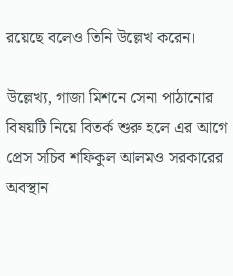রয়েছে বলেও তিনি উল্লেখ করেন।

উল্লেখ্য, গাজা মিশনে সেনা পাঠানোর বিষয়টি নিয়ে বিতর্ক শুরু হলে এর আগে প্রেস সচিব শফিকুল আলমও সরকারের অবস্থান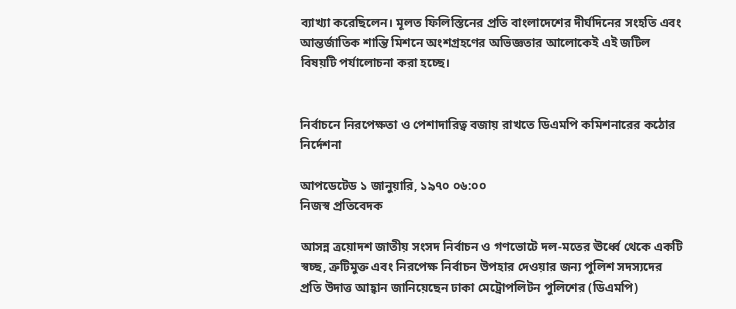ব্যাখ্যা করেছিলেন। মূলত ফিলিস্তিনের প্রতি বাংলাদেশের দীর্ঘদিনের সংহতি এবং আন্তর্জাতিক শান্তি মিশনে অংশগ্রহণের অভিজ্ঞতার আলোকেই এই জটিল বিষয়টি পর্যালোচনা করা হচ্ছে।


নির্বাচনে নিরপেক্ষতা ও পেশাদারিত্ব বজায় রাখতে ডিএমপি কমিশনারের কঠোর নির্দেশনা

আপডেটেড ১ জানুয়ারি, ১৯৭০ ০৬:০০
নিজস্ব প্রতিবেদক

আসন্ন ত্রয়োদশ জাতীয় সংসদ নির্বাচন ও গণভোটে দল-মতের ঊর্ধ্বে থেকে একটি স্বচ্ছ, ত্রুটিমুক্ত এবং নিরপেক্ষ নির্বাচন উপহার দেওয়ার জন্য পুলিশ সদস্যদের প্রতি উদাত্ত আহ্বান জানিয়েছেন ঢাকা মেট্রোপলিটন পুলিশের (ডিএমপি)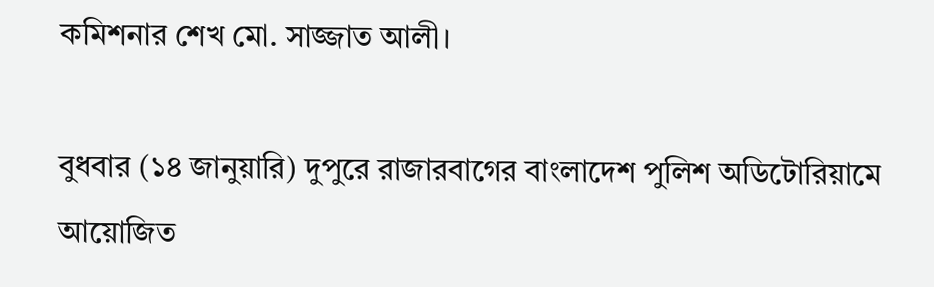কমিশনার শেখ মো. সাজ্জাত আলী।

বুধবার (১৪ জানুয়ারি) দুপুরে রাজারবাগের বাংলাদেশ পুলিশ অডিটোরিয়ামে আয়োজিত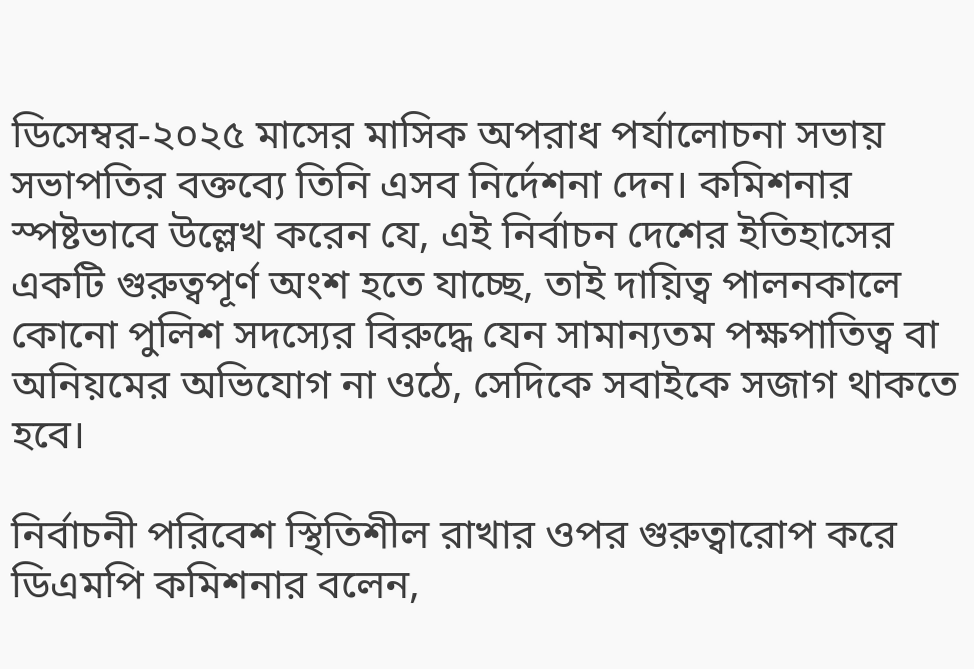ডিসেম্বর-২০২৫ মাসের মাসিক অপরাধ পর্যালোচনা সভায় সভাপতির বক্তব্যে তিনি এসব নির্দেশনা দেন। কমিশনার স্পষ্টভাবে উল্লেখ করেন যে, এই নির্বাচন দেশের ইতিহাসের একটি গুরুত্বপূর্ণ অংশ হতে যাচ্ছে, তাই দায়িত্ব পালনকালে কোনো পুলিশ সদস্যের বিরুদ্ধে যেন সামান্যতম পক্ষপাতিত্ব বা অনিয়মের অভিযোগ না ওঠে, সেদিকে সবাইকে সজাগ থাকতে হবে।

নির্বাচনী পরিবেশ স্থিতিশীল রাখার ওপর গুরুত্বারোপ করে ডিএমপি কমিশনার বলেন,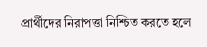প্রার্থীদের নিরাপত্তা নিশ্চিত করতে হলে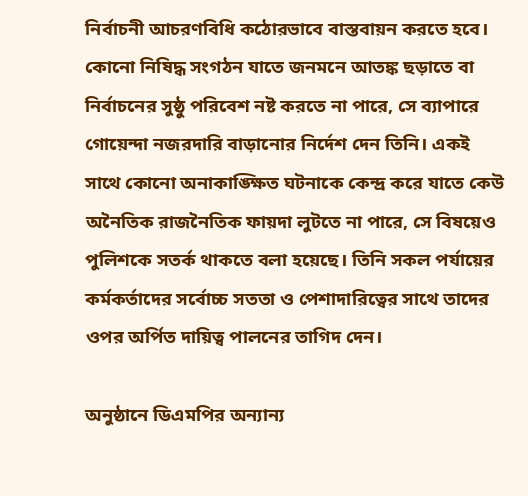নির্বাচনী আচরণবিধি কঠোরভাবে বাস্তবায়ন করতে হবে। কোনো নিষিদ্ধ সংগঠন যাতে জনমনে আতঙ্ক ছড়াতে বা নির্বাচনের সুষ্ঠু পরিবেশ নষ্ট করতে না পারে, সে ব্যাপারে গোয়েন্দা নজরদারি বাড়ানোর নির্দেশ দেন তিনি। একই সাথে কোনো অনাকাঙ্ক্ষিত ঘটনাকে কেন্দ্র করে যাতে কেউ অনৈতিক রাজনৈতিক ফায়দা লুটতে না পারে, সে বিষয়েও পুলিশকে সতর্ক থাকতে বলা হয়েছে। তিনি সকল পর্যায়ের কর্মকর্তাদের সর্বোচ্চ সততা ও পেশাদারিত্বের সাথে তাদের ওপর অর্পিত দায়িত্ব পালনের তাগিদ দেন।

অনুষ্ঠানে ডিএমপির অন্যান্য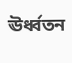ঊর্ধ্বতন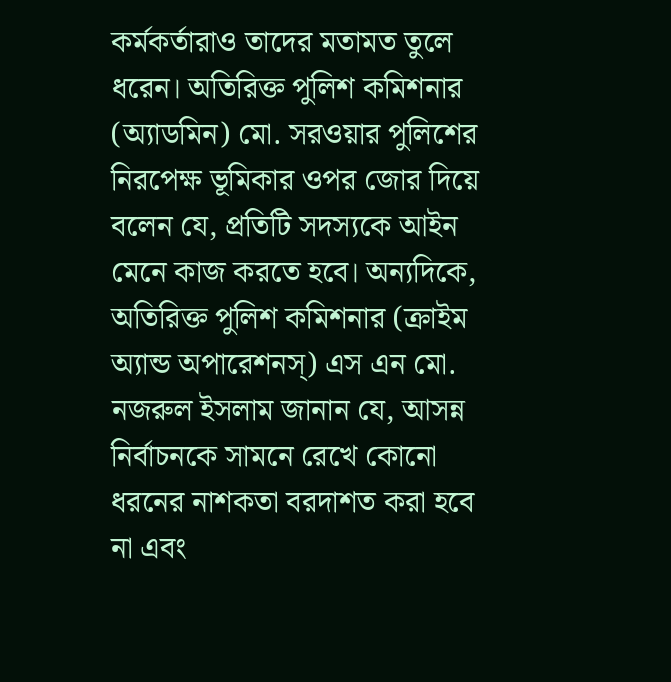কর্মকর্তারাও তাদের মতামত তুলে ধরেন। অতিরিক্ত পুলিশ কমিশনার (অ্যাডমিন) মো. সরওয়ার পুলিশের নিরপেক্ষ ভূমিকার ওপর জোর দিয়ে বলেন যে, প্রতিটি সদস্যকে আইন মেনে কাজ করতে হবে। অন্যদিকে, অতিরিক্ত পুলিশ কমিশনার (ক্রাইম অ্যান্ড অপারেশনস্) এস এন মো. নজরুল ইসলাম জানান যে, আসন্ন নির্বাচনকে সামনে রেখে কোনো ধরনের নাশকতা বরদাশত করা হবে না এবং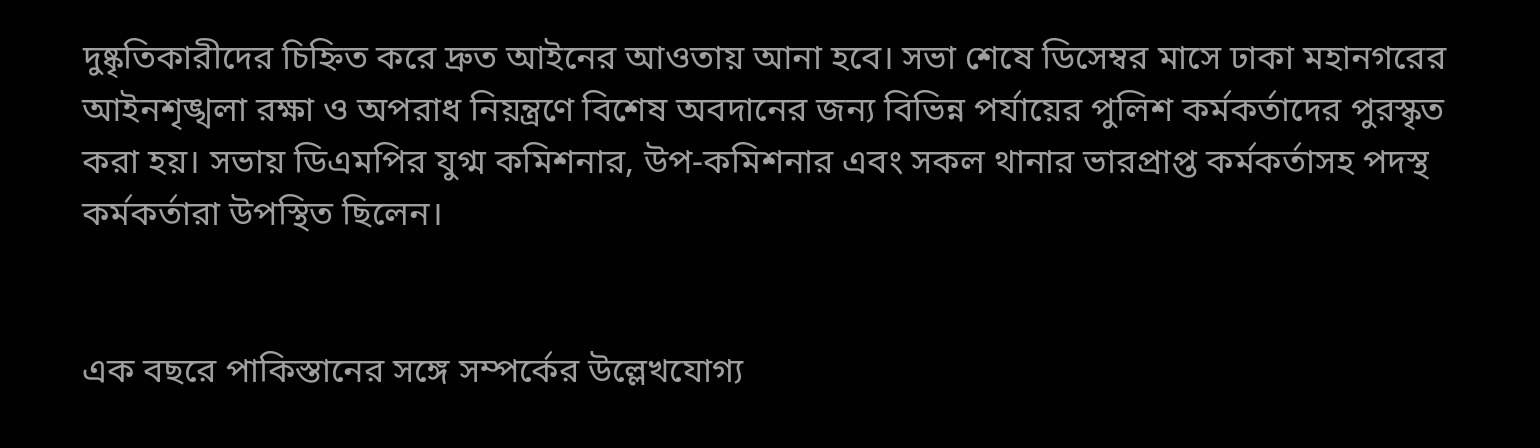দুষ্কৃতিকারীদের চিহ্নিত করে দ্রুত আইনের আওতায় আনা হবে। সভা শেষে ডিসেম্বর মাসে ঢাকা মহানগরের আইনশৃঙ্খলা রক্ষা ও অপরাধ নিয়ন্ত্রণে বিশেষ অবদানের জন্য বিভিন্ন পর্যায়ের পুলিশ কর্মকর্তাদের পুরস্কৃত করা হয়। সভায় ডিএমপির যুগ্ম কমিশনার, উপ-কমিশনার এবং সকল থানার ভারপ্রাপ্ত কর্মকর্তাসহ পদস্থ কর্মকর্তারা উপস্থিত ছিলেন।


এক বছরে পাকিস্তানের সঙ্গে সম্পর্কের উল্লেখযোগ্য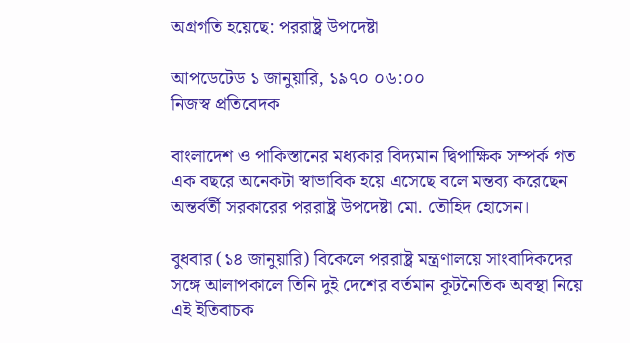অগ্রগতি হয়েছে: পররাষ্ট্র উপদেষ্টা

আপডেটেড ১ জানুয়ারি, ১৯৭০ ০৬:০০
নিজস্ব প্রতিবেদক

বাংলাদেশ ও পাকিস্তানের মধ্যকার বিদ্যমান দ্বিপাক্ষিক সম্পর্ক গত এক বছরে অনেকটা স্বাভাবিক হয়ে এসেছে বলে মন্তব্য করেছেন অন্তর্বর্তী সরকারের পররাষ্ট্র উপদেষ্টা মো. তৌহিদ হোসেন।

বুধবার (১৪ জানুয়ারি) বিকেলে পররাষ্ট্র মন্ত্রণালয়ে সাংবাদিকদের সঙ্গে আলাপকালে তিনি দুই দেশের বর্তমান কূটনৈতিক অবস্থা নিয়ে এই ইতিবাচক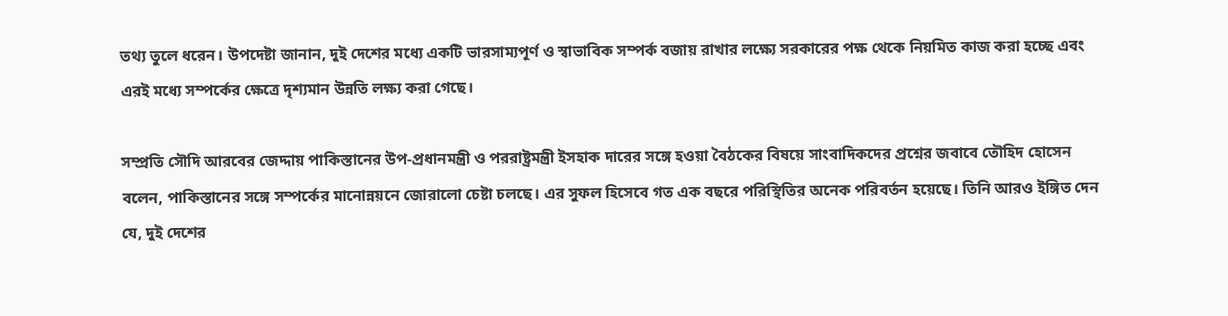তথ্য তুলে ধরেন। উপদেষ্টা জানান, দুই দেশের মধ্যে একটি ভারসাম্যপূর্ণ ও স্বাভাবিক সম্পর্ক বজায় রাখার লক্ষ্যে সরকারের পক্ষ থেকে নিয়মিত কাজ করা হচ্ছে এবং এরই মধ্যে সম্পর্কের ক্ষেত্রে দৃশ্যমান উন্নতি লক্ষ্য করা গেছে।

সম্প্রতি সৌদি আরবের জেদ্দায় পাকিস্তানের উপ-প্রধানমন্ত্রী ও পররাষ্ট্রমন্ত্রী ইসহাক দারের সঙ্গে হওয়া বৈঠকের বিষয়ে সাংবাদিকদের প্রশ্নের জবাবে তৌহিদ হোসেন বলেন, পাকিস্তানের সঙ্গে সম্পর্কের মানোন্নয়নে জোরালো চেষ্টা চলছে। এর সুফল হিসেবে গত এক বছরে পরিস্থিতির অনেক পরিবর্তন হয়েছে। তিনি আরও ইঙ্গিত দেন যে, দুই দেশের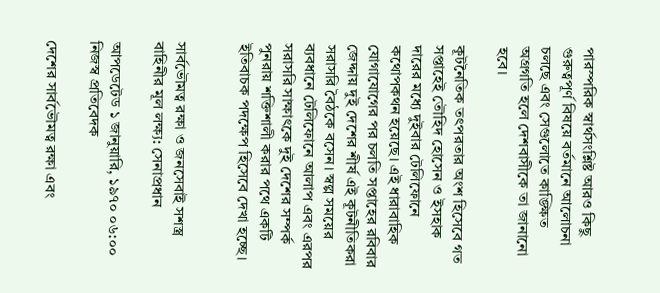পারস্পরিক স্বার্থসংশ্লিষ্ট আরও কিছু গুরুত্বপূর্ণ বিষয়ে বর্তমানে আলোচনা চলছে এবং সেগুলোতে কাঙ্ক্ষিত অগ্রগতি হলে দেশবাসীকে তা জানানো হবে।

কূটনৈতিক তৎপরতার অংশ হিসেবে গত সপ্তাহেই তৌহিদ হোসেন ও ইসহাক দারের মধ্যে দুইবার টেলিফোনে কথোপকথন হয়েছে। এই ধারাবাহিক যোগাযোগের পর চলতি সপ্তাহের রবিবার জেদ্দায় দুই দেশের শীর্ষ এই কূটনীতিকরা সরাসরি বৈঠকে বসেন। স্বল্প সময়ের ব্যবধানে টেলিফোনে আলাপ এবং এরপর সরাসরি সাক্ষাৎকে দুই দেশের সম্পর্ক পুনরায় শক্তিশালী করার পথে একটি ইতিবাচক পদক্ষেপ হিসেবে দেখা হচ্ছে।


সার্বভৌমত্ব রক্ষা ও জনসেবাই সশস্ত্র বাহিনীর মূল লক্ষ্য: সেনাপ্রধান

আপডেটেড ১ জানুয়ারি, ১৯৭০ ০৬:০০
নিজস্ব প্রতিবেদক

দেশের সার্বভৌমত্ব রক্ষা এবং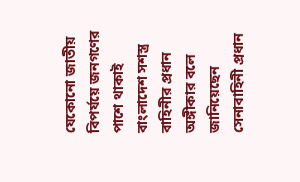যেকোনো জাতীয় বিপর্যয়ে জনগণের পাশে থাকাই বাংলাদেশ সশস্ত্র বাহিনীর প্রধান অঙ্গীকার বলে জানিয়েছেন সেনাবাহিনী প্রধান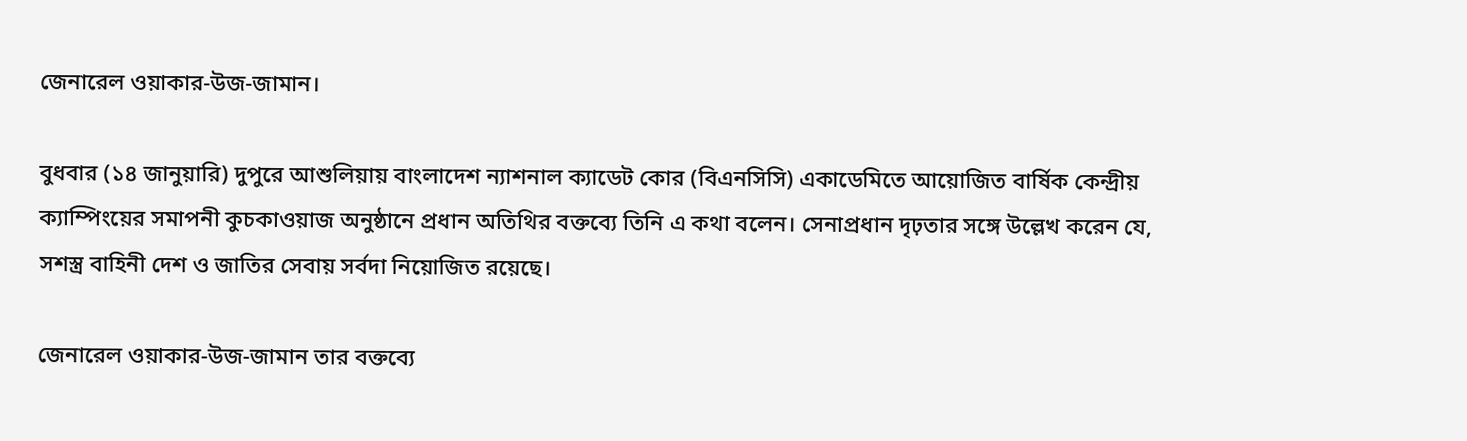জেনারেল ওয়াকার-উজ-জামান।

বুধবার (১৪ জানুয়ারি) দুপুরে আশুলিয়ায় বাংলাদেশ ন্যাশনাল ক্যাডেট কোর (বিএনসিসি) একাডেমিতে আয়োজিত বার্ষিক কেন্দ্রীয় ক্যাম্পিংয়ের সমাপনী কুচকাওয়াজ অনুষ্ঠানে প্রধান অতিথির বক্তব্যে তিনি এ কথা বলেন। সেনাপ্রধান দৃঢ়তার সঙ্গে উল্লেখ করেন যে, সশস্ত্র বাহিনী দেশ ও জাতির সেবায় সর্বদা নিয়োজিত রয়েছে।

জেনারেল ওয়াকার-উজ-জামান তার বক্তব্যে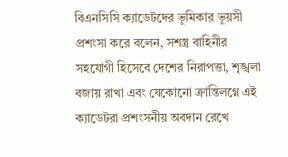বিএনসিসি ক্যাডেটদের ভূমিকার ভূয়সী প্রশংসা করে বলেন, সশস্ত্র বাহিনীর সহযোগী হিসেবে দেশের নিরাপত্তা, শৃঙ্খলা বজায় রাখা এবং যেকোনো ক্রান্তিলগ্নে এই ক্যাডেটরা প্রশংসনীয় অবদান রেখে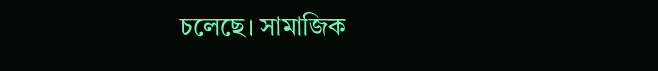চলেছে। সামাজিক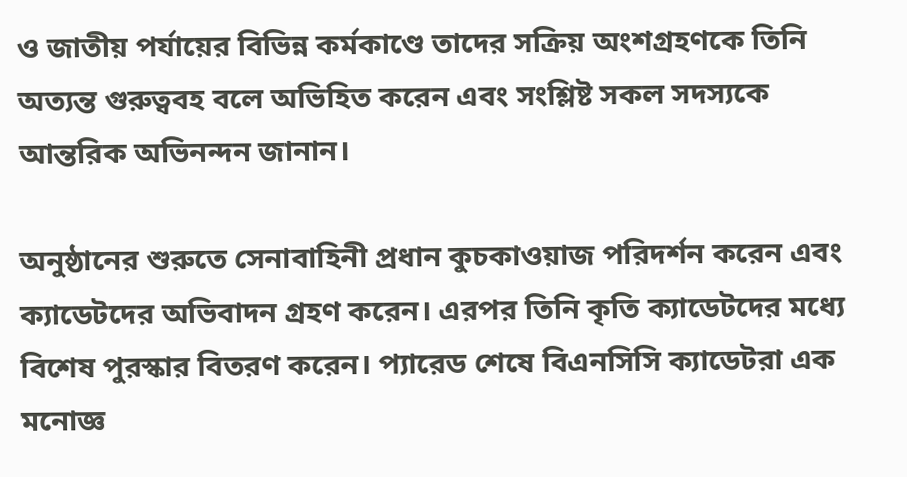ও জাতীয় পর্যায়ের বিভিন্ন কর্মকাণ্ডে তাদের সক্রিয় অংশগ্রহণকে তিনি অত্যন্ত গুরুত্ববহ বলে অভিহিত করেন এবং সংশ্লিষ্ট সকল সদস্যকে আন্তরিক অভিনন্দন জানান।

অনুষ্ঠানের শুরুতে সেনাবাহিনী প্রধান কুচকাওয়াজ পরিদর্শন করেন এবং ক্যাডেটদের অভিবাদন গ্রহণ করেন। এরপর তিনি কৃতি ক্যাডেটদের মধ্যে বিশেষ পুরস্কার বিতরণ করেন। প্যারেড শেষে বিএনসিসি ক্যাডেটরা এক মনোজ্ঞ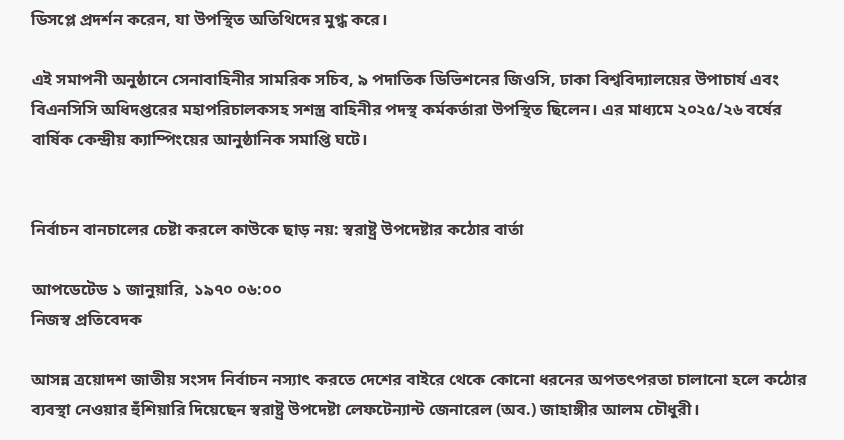ডিসপ্লে প্রদর্শন করেন, যা উপস্থিত অতিথিদের মুগ্ধ করে।

এই সমাপনী অনুষ্ঠানে সেনাবাহিনীর সামরিক সচিব, ৯ পদাতিক ডিভিশনের জিওসি, ঢাকা বিশ্ববিদ্যালয়ের উপাচার্য এবং বিএনসিসি অধিদপ্তরের মহাপরিচালকসহ সশস্ত্র বাহিনীর পদস্থ কর্মকর্তারা উপস্থিত ছিলেন। এর মাধ্যমে ২০২৫/২৬ বর্ষের বার্ষিক কেন্দ্রীয় ক্যাম্পিংয়ের আনুষ্ঠানিক সমাপ্তি ঘটে।


নির্বাচন বানচালের চেষ্টা করলে কাউকে ছাড় নয়: স্বরাষ্ট্র উপদেষ্টার কঠোর বার্তা

আপডেটেড ১ জানুয়ারি, ১৯৭০ ০৬:০০
নিজস্ব প্রতিবেদক

আসন্ন ত্রয়োদশ জাতীয় সংসদ নির্বাচন নস্যাৎ করতে দেশের বাইরে থেকে কোনো ধরনের অপতৎপরতা চালানো হলে কঠোর ব্যবস্থা নেওয়ার হুঁশিয়ারি দিয়েছেন স্বরাষ্ট্র উপদেষ্টা লেফটেন্যান্ট জেনারেল (অব.) জাহাঙ্গীর আলম চৌধুরী।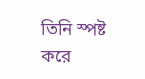তিনি স্পষ্ট করে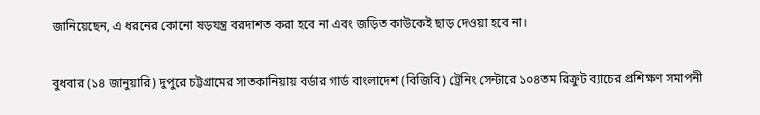জানিয়েছেন, এ ধরনের কোনো ষড়যন্ত্র বরদাশত করা হবে না এবং জড়িত কাউকেই ছাড় দেওয়া হবে না।

বুধবার (১৪ জানুয়ারি) দুপুরে চট্টগ্রামের সাতকানিয়ায় বর্ডার গার্ড বাংলাদেশ (বিজিবি) ট্রেনিং সেন্টারে ১০৪তম রিক্রুট ব্যাচের প্রশিক্ষণ সমাপনী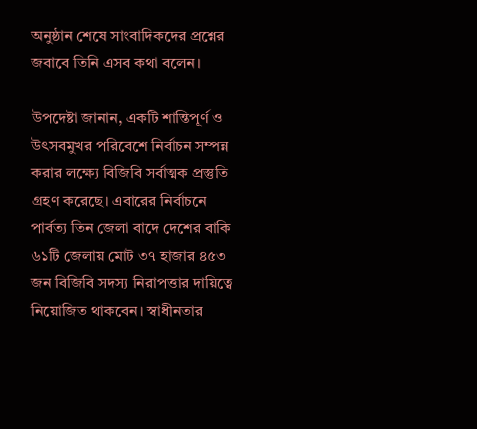অনুষ্ঠান শেষে সাংবাদিকদের প্রশ্নের জবাবে তিনি এসব কথা বলেন।

উপদেষ্টা জানান, একটি শান্তিপূর্ণ ও উৎসবমুখর পরিবেশে নির্বাচন সম্পন্ন করার লক্ষ্যে বিজিবি সর্বাত্মক প্রস্তুতি গ্রহণ করেছে। এবারের নির্বাচনে পার্বত্য তিন জেলা বাদে দেশের বাকি ৬১টি জেলায় মোট ৩৭ হাজার ৪৫৩ জন বিজিবি সদস্য নিরাপত্তার দায়িত্বে নিয়োজিত থাকবেন। স্বাধীনতার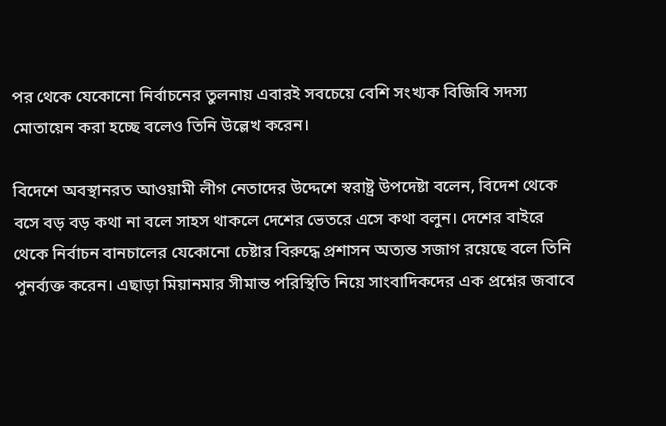পর থেকে যেকোনো নির্বাচনের তুলনায় এবারই সবচেয়ে বেশি সংখ্যক বিজিবি সদস্য মোতায়েন করা হচ্ছে বলেও তিনি উল্লেখ করেন।

বিদেশে অবস্থানরত আওয়ামী লীগ নেতাদের উদ্দেশে স্বরাষ্ট্র উপদেষ্টা বলেন, বিদেশ থেকে বসে বড় বড় কথা না বলে সাহস থাকলে দেশের ভেতরে এসে কথা বলুন। দেশের বাইরে থেকে নির্বাচন বানচালের যেকোনো চেষ্টার বিরুদ্ধে প্রশাসন অত্যন্ত সজাগ রয়েছে বলে তিনি পুনর্ব্যক্ত করেন। এছাড়া মিয়ানমার সীমান্ত পরিস্থিতি নিয়ে সাংবাদিকদের এক প্রশ্নের জবাবে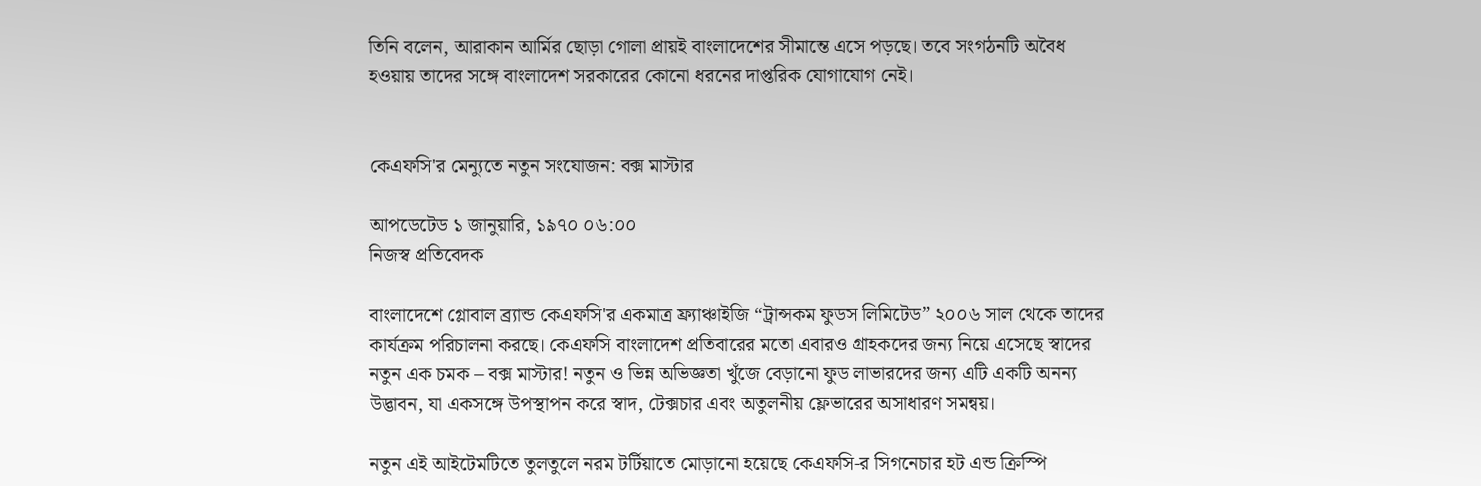তিনি বলেন, আরাকান আর্মির ছোড়া গোলা প্রায়ই বাংলাদেশের সীমান্তে এসে পড়ছে। তবে সংগঠনটি অবৈধ হওয়ায় তাদের সঙ্গে বাংলাদেশ সরকারের কোনো ধরনের দাপ্তরিক যোগাযোগ নেই।


কেএফসি'র মেন্যুতে নতুন সংযোজন: বক্স মাস্টার

আপডেটেড ১ জানুয়ারি, ১৯৭০ ০৬:০০
নিজস্ব প্রতিবেদক

বাংলাদেশে গ্লোবাল ব্র্যান্ড কেএফসি'র একমাত্র ফ্র্যাঞ্চাইজি “ট্রান্সকম ফুডস লিমিটেড” ২০০৬ সাল থেকে তাদের কার্যক্রম পরিচালনা করছে। কেএফসি বাংলাদেশ প্রতিবারের মতো এবারও গ্রাহকদের জন্য নিয়ে এসেছে স্বাদের নতুন এক চমক – বক্স মাস্টার! নতুন ও ভিন্ন অভিজ্ঞতা খুঁজে বেড়ানো ফুড লাভারদের জন্য এটি একটি অনন্য উদ্ভাবন, যা একসঙ্গে উপস্থাপন করে স্বাদ, টেক্সচার এবং অতুলনীয় ফ্লেভারের অসাধারণ সমন্বয়।

নতুন এই আইটেমটিতে তুলতুলে নরম টর্টিয়াতে মোড়ানো হয়েছে কেএফসি-র সিগনেচার হট এন্ড ক্রিস্পি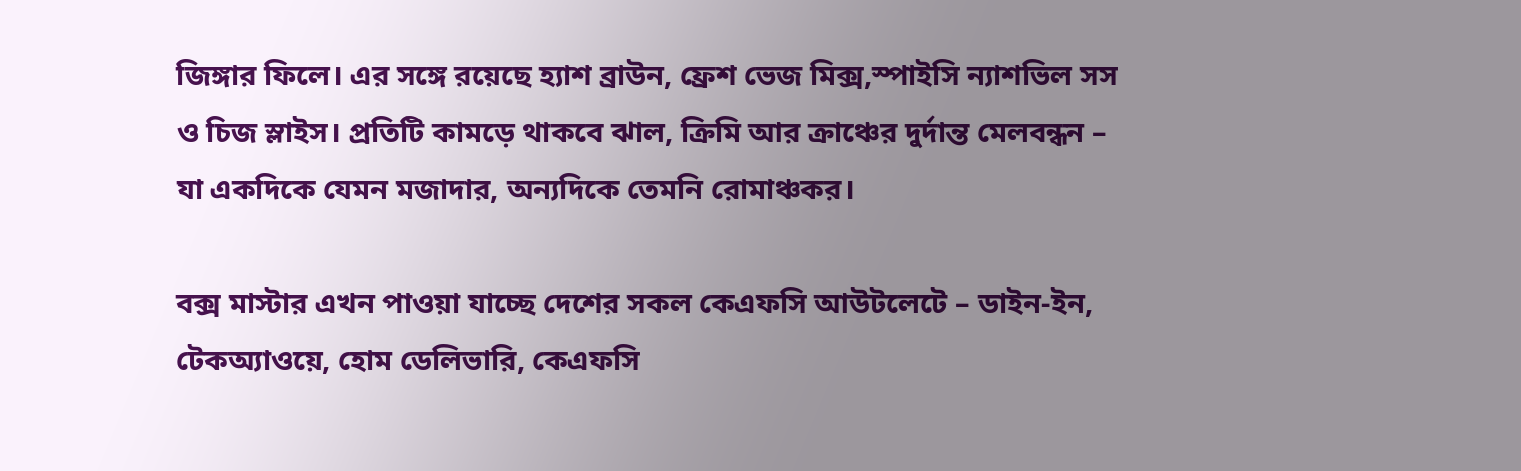জিঙ্গার ফিলে। এর সঙ্গে রয়েছে হ্যাশ ব্রাউন, ফ্রেশ ভেজ মিক্স,স্পাইসি ন্যাশভিল সস ও চিজ স্লাইস। প্রতিটি কামড়ে থাকবে ঝাল, ক্রিমি আর ক্রাঞ্চের দুর্দান্ত মেলবন্ধন – যা একদিকে যেমন মজাদার, অন্যদিকে তেমনি রোমাঞ্চকর।

বক্স মাস্টার এখন পাওয়া যাচ্ছে দেশের সকল কেএফসি আউটলেটে – ডাইন-ইন, টেকঅ্যাওয়ে, হোম ডেলিভারি, কেএফসি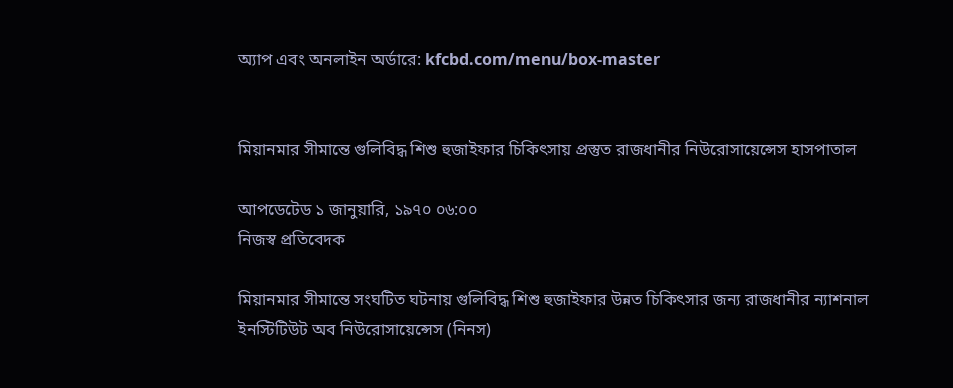অ্যাপ এবং অনলাইন অর্ডারে: kfcbd.com/menu/box-master


মিয়ানমার সীমান্তে গুলিবিদ্ধ শিশু হুজাইফার চিকিৎসায় প্রস্তুত রাজধানীর নিউরোসায়েন্সেস হাসপাতাল

আপডেটেড ১ জানুয়ারি, ১৯৭০ ০৬:০০
নিজস্ব প্রতিবেদক

মিয়ানমার সীমান্তে সংঘটিত ঘটনায় গুলিবিদ্ধ শিশু হুজাইফার উন্নত চিকিৎসার জন্য রাজধানীর ন্যাশনাল ইনস্টিটিউট অব নিউরোসায়েন্সেস (নিনস)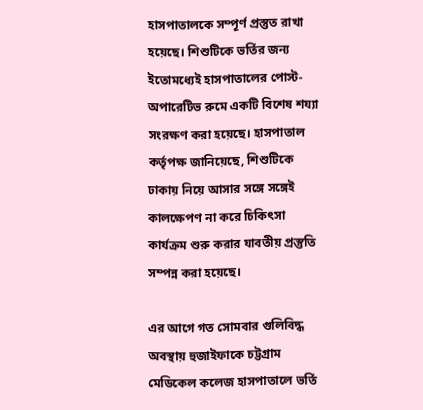হাসপাতালকে সম্পূর্ণ প্রস্তুত রাখা হয়েছে। শিশুটিকে ভর্তির জন্য ইতোমধ্যেই হাসপাতালের পোস্ট-অপারেটিভ রুমে একটি বিশেষ শয্যা সংরক্ষণ করা হয়েছে। হাসপাতাল কর্তৃপক্ষ জানিয়েছে, শিশুটিকে ঢাকায় নিয়ে আসার সঙ্গে সঙ্গেই কালক্ষেপণ না করে চিকিৎসা কার্যক্রম শুরু করার যাবতীয় প্রস্তুতি সম্পন্ন করা হয়েছে।

এর আগে গত সোমবার গুলিবিদ্ধ অবস্থায় হুজাইফাকে চট্টগ্রাম মেডিকেল কলেজ হাসপাতালে ভর্তি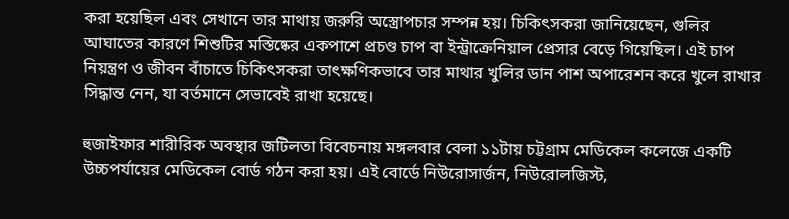করা হয়েছিল এবং সেখানে তার মাথায় জরুরি অস্ত্রোপচার সম্পন্ন হয়। চিকিৎসকরা জানিয়েছেন, গুলির আঘাতের কারণে শিশুটির মস্তিষ্কের একপাশে প্রচণ্ড চাপ বা ইন্ট্রাক্রেনিয়াল প্রেসার বেড়ে গিয়েছিল। এই চাপ নিয়ন্ত্রণ ও জীবন বাঁচাতে চিকিৎসকরা তাৎক্ষণিকভাবে তার মাথার খুলির ডান পাশ অপারেশন করে খুলে রাখার সিদ্ধান্ত নেন, যা বর্তমানে সেভাবেই রাখা হয়েছে।

হুজাইফার শারীরিক অবস্থার জটিলতা বিবেচনায় মঙ্গলবার বেলা ১১টায় চট্টগ্রাম মেডিকেল কলেজে একটি উচ্চপর্যায়ের মেডিকেল বোর্ড গঠন করা হয়। এই বোর্ডে নিউরোসার্জন, নিউরোলজিস্ট,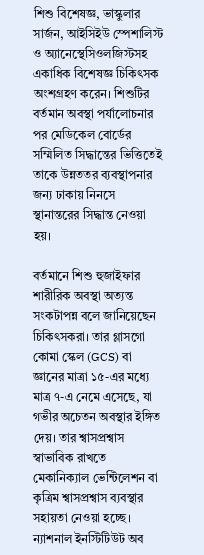শিশু বিশেষজ্ঞ, ভাস্কুলার সার্জন, আইসিইউ স্পেশালিস্ট ও অ্যানেস্থেসিওলজিস্টসহ একাধিক বিশেষজ্ঞ চিকিৎসক অংশগ্রহণ করেন। শিশুটির বর্তমান অবস্থা পর্যালোচনার পর মেডিকেল বোর্ডের সম্মিলিত সিদ্ধান্তের ভিত্তিতেই তাকে উন্নততর ব্যবস্থাপনার জন্য ঢাকায় নিনসে স্থানান্তরের সিদ্ধান্ত নেওয়া হয়।

বর্তমানে শিশু হুজাইফার শারীরিক অবস্থা অত্যন্ত সংকটাপন্ন বলে জানিয়েছেন চিকিৎসকরা। তার গ্লাসগো কোমা স্কেল (GCS) বা জ্ঞানের মাত্রা ১৫-এর মধ্যে মাত্র ৭-এ নেমে এসেছে, যা গভীর অচেতন অবস্থার ইঙ্গিত দেয়। তার শ্বাসপ্রশ্বাস স্বাভাবিক রাখতে মেকানিক্যাল ভেন্টিলেশন বা কৃত্রিম শ্বাসপ্রশ্বাস ব্যবস্থার সহায়তা নেওয়া হচ্ছে। ন্যাশনাল ইনস্টিটিউট অব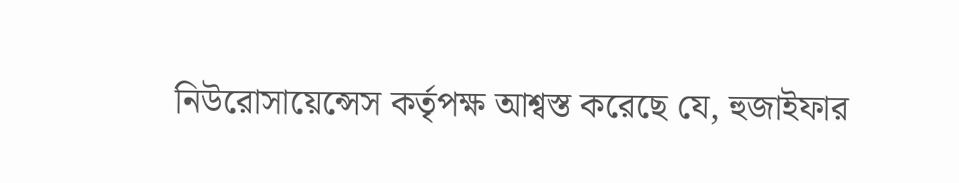নিউরোসায়েন্সেস কর্তৃপক্ষ আশ্বস্ত করেছে যে, হুজাইফার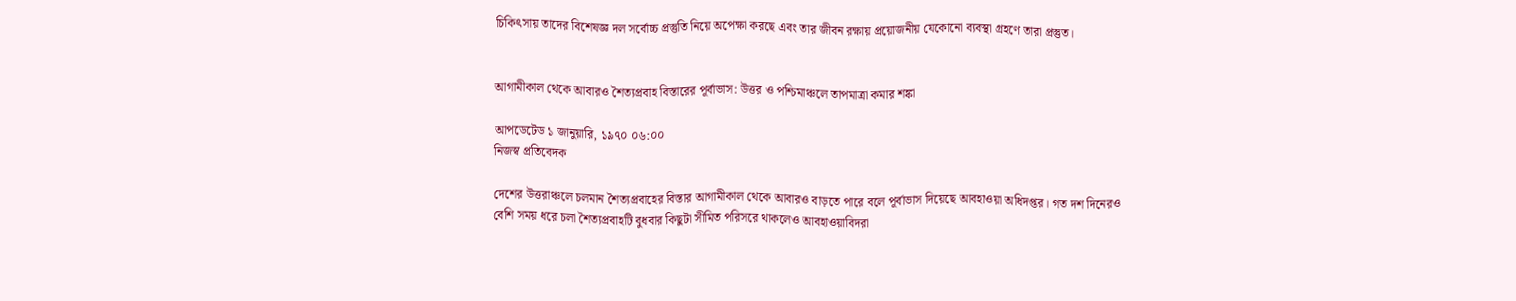চিকিৎসায় তাদের বিশেষজ্ঞ দল সর্বোচ্চ প্রস্তুতি নিয়ে অপেক্ষা করছে এবং তার জীবন রক্ষায় প্রয়োজনীয় যেকোনো ব্যবস্থা গ্রহণে তারা প্রস্তুত।


আগামীকাল থেকে আবারও শৈত্যপ্রবাহ বিস্তারের পূর্বাভাস: উত্তর ও পশ্চিমাঞ্চলে তাপমাত্রা কমার শঙ্কা

আপডেটেড ১ জানুয়ারি, ১৯৭০ ০৬:০০
নিজস্ব প্রতিবেদক

দেশের উত্তরাঞ্চলে চলমান শৈত্যপ্রবাহের বিস্তার আগামীকাল থেকে আবারও বাড়তে পারে বলে পূর্বাভাস দিয়েছে আবহাওয়া অধিদপ্তর। গত দশ দিনেরও বেশি সময় ধরে চলা শৈত্যপ্রবাহটি বুধবার কিছুটা সীমিত পরিসরে থাকলেও আবহাওয়াবিদরা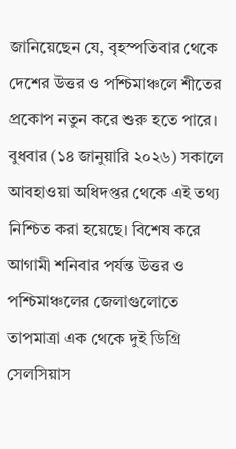জানিয়েছেন যে, বৃহস্পতিবার থেকে দেশের উত্তর ও পশ্চিমাঞ্চলে শীতের প্রকোপ নতুন করে শুরু হতে পারে। বুধবার (১৪ জানুয়ারি ২০২৬) সকালে আবহাওয়া অধিদপ্তর থেকে এই তথ্য নিশ্চিত করা হয়েছে। বিশেষ করে আগামী শনিবার পর্যন্ত উত্তর ও পশ্চিমাঞ্চলের জেলাগুলোতে তাপমাত্রা এক থেকে দুই ডিগ্রি সেলসিয়াস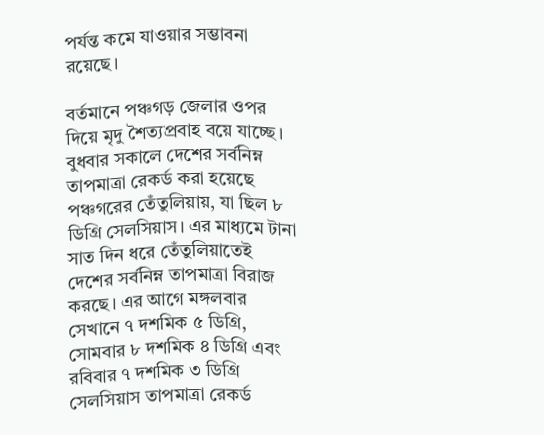পর্যন্ত কমে যাওয়ার সম্ভাবনা রয়েছে।

বর্তমানে পঞ্চগড় জেলার ওপর দিয়ে মৃদু শৈত্যপ্রবাহ বয়ে যাচ্ছে। বুধবার সকালে দেশের সর্বনিম্ন তাপমাত্রা রেকর্ড করা হয়েছে পঞ্চগরের তেঁতুলিয়ায়, যা ছিল ৮ ডিগ্রি সেলসিয়াস। এর মাধ্যমে টানা সাত দিন ধরে তেঁতুলিয়াতেই দেশের সর্বনিম্ন তাপমাত্রা বিরাজ করছে। এর আগে মঙ্গলবার সেখানে ৭ দশমিক ৫ ডিগ্রি, সোমবার ৮ দশমিক ৪ ডিগ্রি এবং রবিবার ৭ দশমিক ৩ ডিগ্রি সেলসিয়াস তাপমাত্রা রেকর্ড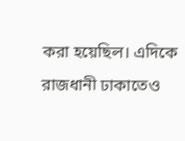করা হয়েছিল। এদিকে রাজধানী ঢাকাতেও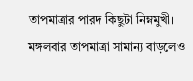তাপমাত্রার পারদ কিছুটা নিম্নমুখী। মঙ্গলবার তাপমাত্রা সামান্য বাড়লেও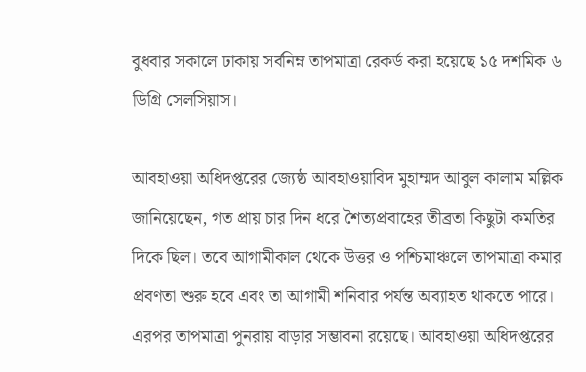বুধবার সকালে ঢাকায় সর্বনিম্ন তাপমাত্রা রেকর্ড করা হয়েছে ১৫ দশমিক ৬ ডিগ্রি সেলসিয়াস।

আবহাওয়া অধিদপ্তরের জ্যেষ্ঠ আবহাওয়াবিদ মুহাম্মদ আবুল কালাম মল্লিক জানিয়েছেন, গত প্রায় চার দিন ধরে শৈত্যপ্রবাহের তীব্রতা কিছুটা কমতির দিকে ছিল। তবে আগামীকাল থেকে উত্তর ও পশ্চিমাঞ্চলে তাপমাত্রা কমার প্রবণতা শুরু হবে এবং তা আগামী শনিবার পর্যন্ত অব্যাহত থাকতে পারে। এরপর তাপমাত্রা পুনরায় বাড়ার সম্ভাবনা রয়েছে। আবহাওয়া অধিদপ্তরের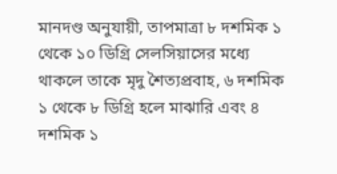মানদণ্ড অনুযায়ী, তাপমাত্রা ৮ দশমিক ১ থেকে ১০ ডিগ্রি সেলসিয়াসের মধ্যে থাকলে তাকে মৃদু শৈত্যপ্রবাহ, ৬ দশমিক ১ থেকে ৮ ডিগ্রি হলে মাঝারি এবং ৪ দশমিক ১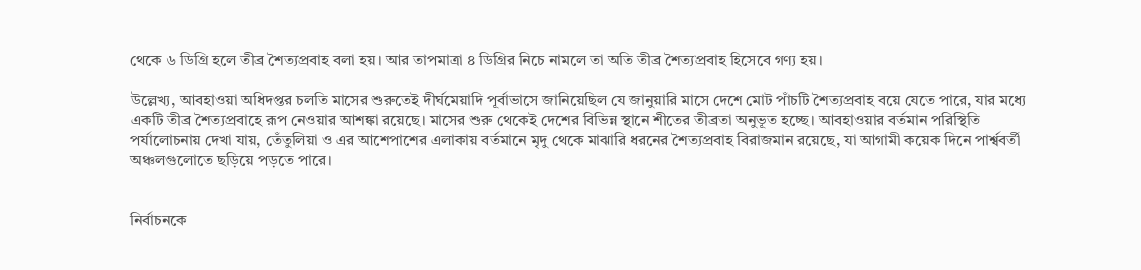থেকে ৬ ডিগ্রি হলে তীব্র শৈত্যপ্রবাহ বলা হয়। আর তাপমাত্রা ৪ ডিগ্রির নিচে নামলে তা অতি তীব্র শৈত্যপ্রবাহ হিসেবে গণ্য হয়।

উল্লেখ্য, আবহাওয়া অধিদপ্তর চলতি মাসের শুরুতেই দীর্ঘমেয়াদি পূর্বাভাসে জানিয়েছিল যে জানুয়ারি মাসে দেশে মোট পাঁচটি শৈত্যপ্রবাহ বয়ে যেতে পারে, যার মধ্যে একটি তীব্র শৈত্যপ্রবাহে রূপ নেওয়ার আশঙ্কা রয়েছে। মাসের শুরু থেকেই দেশের বিভিন্ন স্থানে শীতের তীব্রতা অনুভূত হচ্ছে। আবহাওয়ার বর্তমান পরিস্থিতি পর্যালোচনায় দেখা যায়, তেঁতুলিয়া ও এর আশেপাশের এলাকায় বর্তমানে মৃদু থেকে মাঝারি ধরনের শৈত্যপ্রবাহ বিরাজমান রয়েছে, যা আগামী কয়েক দিনে পার্শ্ববর্তী অঞ্চলগুলোতে ছড়িয়ে পড়তে পারে।


নির্বাচনকে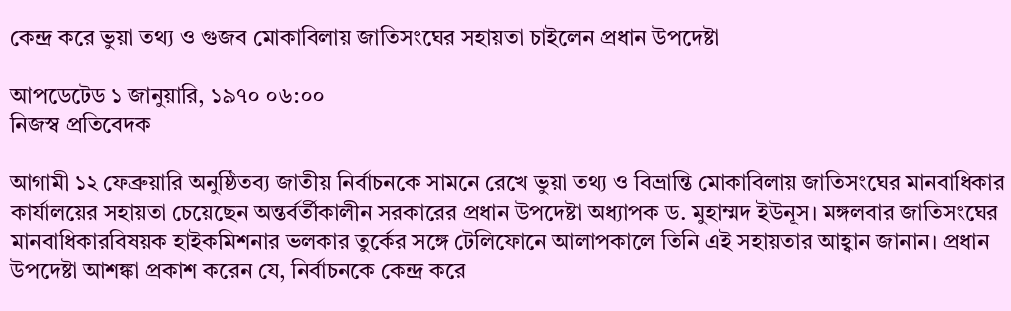কেন্দ্র করে ভুয়া তথ্য ও গুজব মোকাবিলায় জাতিসংঘের সহায়তা চাইলেন প্রধান উপদেষ্টা

আপডেটেড ১ জানুয়ারি, ১৯৭০ ০৬:০০
নিজস্ব প্রতিবেদক

আগামী ১২ ফেব্রুয়ারি অনুষ্ঠিতব্য জাতীয় নির্বাচনকে সামনে রেখে ভুয়া তথ্য ও বিভ্রান্তি মোকাবিলায় জাতিসংঘের মানবাধিকার কার্যালয়ের সহায়তা চেয়েছেন অন্তর্বর্তীকালীন সরকারের প্রধান উপদেষ্টা অধ্যাপক ড. মুহাম্মদ ইউনূস। মঙ্গলবার জাতিসংঘের মানবাধিকারবিষয়ক হাইকমিশনার ভলকার তুর্কের সঙ্গে টেলিফোনে আলাপকালে তিনি এই সহায়তার আহ্বান জানান। প্রধান উপদেষ্টা আশঙ্কা প্রকাশ করেন যে, নির্বাচনকে কেন্দ্র করে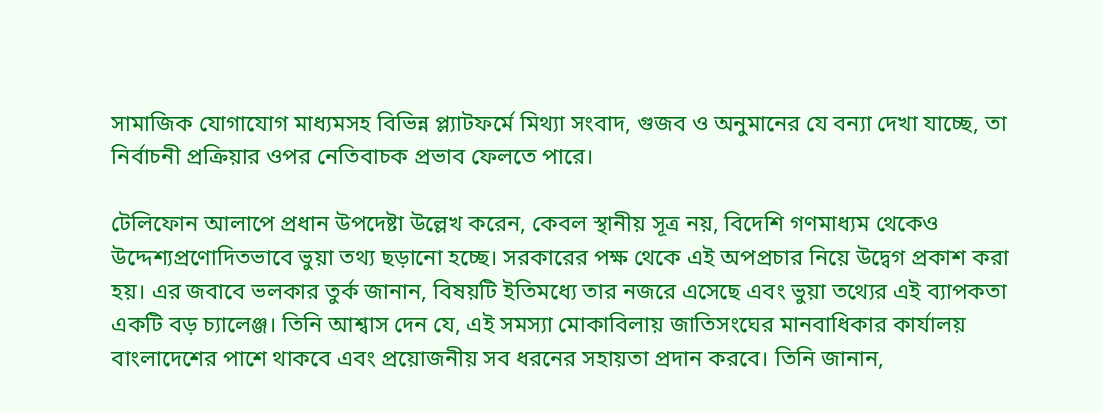সামাজিক যোগাযোগ মাধ্যমসহ বিভিন্ন প্ল্যাটফর্মে মিথ্যা সংবাদ, গুজব ও অনুমানের যে বন্যা দেখা যাচ্ছে, তা নির্বাচনী প্রক্রিয়ার ওপর নেতিবাচক প্রভাব ফেলতে পারে।

টেলিফোন আলাপে প্রধান উপদেষ্টা উল্লেখ করেন, কেবল স্থানীয় সূত্র নয়, বিদেশি গণমাধ্যম থেকেও উদ্দেশ্যপ্রণোদিতভাবে ভুয়া তথ্য ছড়ানো হচ্ছে। সরকারের পক্ষ থেকে এই অপপ্রচার নিয়ে উদ্বেগ প্রকাশ করা হয়। এর জবাবে ভলকার তুর্ক জানান, বিষয়টি ইতিমধ্যে তার নজরে এসেছে এবং ভুয়া তথ্যের এই ব্যাপকতা একটি বড় চ্যালেঞ্জ। তিনি আশ্বাস দেন যে, এই সমস্যা মোকাবিলায় জাতিসংঘের মানবাধিকার কার্যালয় বাংলাদেশের পাশে থাকবে এবং প্রয়োজনীয় সব ধরনের সহায়তা প্রদান করবে। তিনি জানান,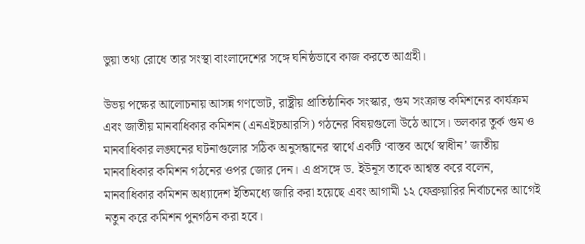ভুয়া তথ্য রোধে তার সংস্থা বাংলাদেশের সঙ্গে ঘনিষ্ঠভাবে কাজ করতে আগ্রহী।

উভয় পক্ষের আলোচনায় আসন্ন গণভোট, রাষ্ট্রীয় প্রাতিষ্ঠানিক সংস্কার, গুম সংক্রান্ত কমিশনের কার্যক্রম এবং জাতীয় মানবাধিকার কমিশন (এনএইচআরসি) গঠনের বিষয়গুলো উঠে আসে। ভলকার তুর্ক গুম ও মানবাধিকার লঙ্ঘনের ঘটনাগুলোর সঠিক অনুসন্ধানের স্বার্থে একটি ‘বাস্তব অর্থে স্বাধীন’ জাতীয় মানবাধিকার কমিশন গঠনের ওপর জোর দেন। এ প্রসঙ্গে ড. ইউনূস তাকে আশ্বস্ত করে বলেন, মানবাধিকার কমিশন অধ্যাদেশ ইতিমধ্যে জারি করা হয়েছে এবং আগামী ১২ ফেব্রুয়ারির নির্বাচনের আগেই নতুন করে কমিশন পুনর্গঠন করা হবে।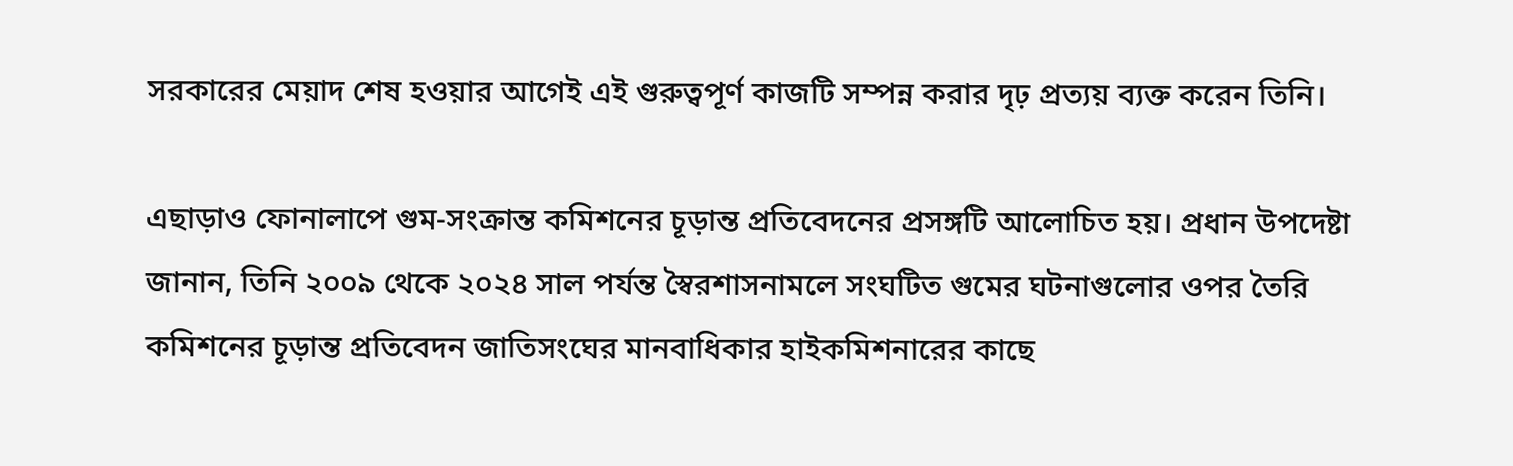সরকারের মেয়াদ শেষ হওয়ার আগেই এই গুরুত্বপূর্ণ কাজটি সম্পন্ন করার দৃঢ় প্রত্যয় ব্যক্ত করেন তিনি।

এছাড়াও ফোনালাপে গুম-সংক্রান্ত কমিশনের চূড়ান্ত প্রতিবেদনের প্রসঙ্গটি আলোচিত হয়। প্রধান উপদেষ্টা জানান, তিনি ২০০৯ থেকে ২০২৪ সাল পর্যন্ত স্বৈরশাসনামলে সংঘটিত গুমের ঘটনাগুলোর ওপর তৈরি কমিশনের চূড়ান্ত প্রতিবেদন জাতিসংঘের মানবাধিকার হাইকমিশনারের কাছে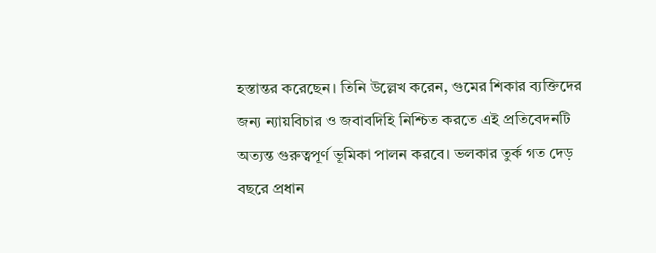হস্তান্তর করেছেন। তিনি উল্লেখ করেন, গুমের শিকার ব্যক্তিদের জন্য ন্যায়বিচার ও জবাবদিহি নিশ্চিত করতে এই প্রতিবেদনটি অত্যন্ত গুরুত্বপূর্ণ ভূমিকা পালন করবে। ভলকার তুর্ক গত দেড় বছরে প্রধান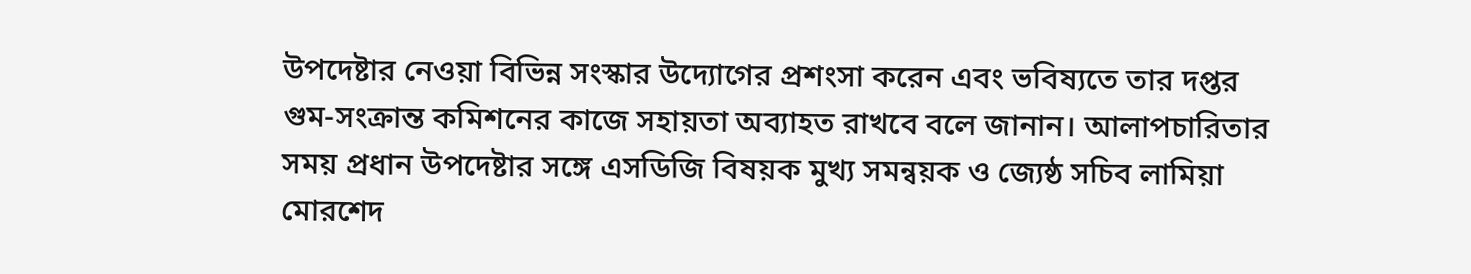উপদেষ্টার নেওয়া বিভিন্ন সংস্কার উদ্যোগের প্রশংসা করেন এবং ভবিষ্যতে তার দপ্তর গুম-সংক্রান্ত কমিশনের কাজে সহায়তা অব্যাহত রাখবে বলে জানান। আলাপচারিতার সময় প্রধান উপদেষ্টার সঙ্গে এসডিজি বিষয়ক মুখ্য সমন্বয়ক ও জ্যেষ্ঠ সচিব লামিয়া মোরশেদ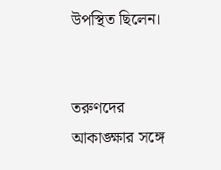উপস্থিত ছিলেন।


তরুণদের আকাঙ্ক্ষার সঙ্গে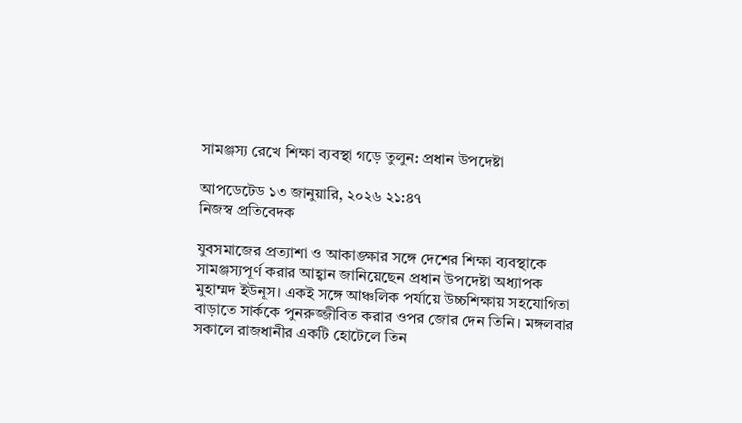সামঞ্জস্য রেখে শিক্ষা ব্যবস্থা গড়ে তুলুন: প্রধান উপদেষ্টা

আপডেটেড ১৩ জানুয়ারি, ২০২৬ ২১:৪৭
নিজস্ব প্রতিবেদক

যুবসমাজের প্রত্যাশা ও আকাঙ্ক্ষার সঙ্গে দেশের শিক্ষা ব্যবস্থাকে সামঞ্জস্যপূর্ণ করার আহ্বান জানিয়েছেন প্রধান উপদেষ্টা অধ্যাপক মুহাম্মদ ইউনূস। একই সঙ্গে আঞ্চলিক পর্যায়ে উচ্চশিক্ষায় সহযোগিতা বাড়াতে সার্ককে পুনরুজ্জীবিত করার ওপর জোর দেন তিনি। মঙ্গলবার সকালে রাজধানীর একটি হোটেলে তিন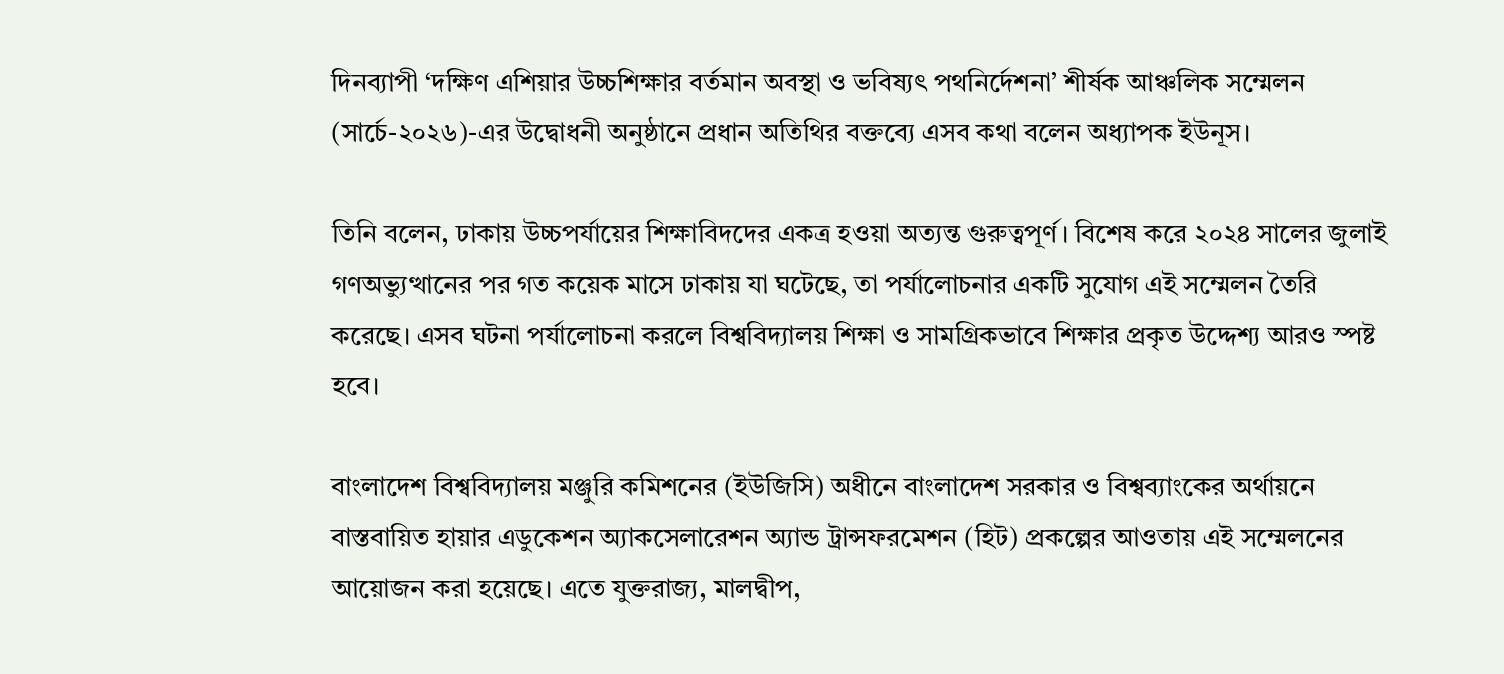দিনব্যাপী ‘দক্ষিণ এশিয়ার উচ্চশিক্ষার বর্তমান অবস্থা ও ভবিষ্যৎ পথনির্দেশনা’ শীর্ষক আঞ্চলিক সম্মেলন (সার্চে-২০২৬)-এর উদ্বোধনী অনুষ্ঠানে প্রধান অতিথির বক্তব্যে এসব কথা বলেন অধ্যাপক ইউনূস।

তিনি বলেন, ঢাকায় উচ্চপর্যায়ের শিক্ষাবিদদের একত্র হওয়া অত্যন্ত গুরুত্বপূর্ণ। বিশেষ করে ২০২৪ সালের জুলাই গণঅভ্যুত্থানের পর গত কয়েক মাসে ঢাকায় যা ঘটেছে, তা পর্যালোচনার একটি সুযোগ এই সম্মেলন তৈরি করেছে। এসব ঘটনা পর্যালোচনা করলে বিশ্ববিদ্যালয় শিক্ষা ও সামগ্রিকভাবে শিক্ষার প্রকৃত উদ্দেশ্য আরও স্পষ্ট হবে।

বাংলাদেশ বিশ্ববিদ্যালয় মঞ্জুরি কমিশনের (ইউজিসি) অধীনে বাংলাদেশ সরকার ও বিশ্বব্যাংকের অর্থায়নে বাস্তবায়িত হায়ার এডুকেশন অ্যাকসেলারেশন অ্যান্ড ট্রান্সফরমেশন (হিট) প্রকল্পের আওতায় এই সম্মেলনের আয়োজন করা হয়েছে। এতে যুক্তরাজ্য, মালদ্বীপ,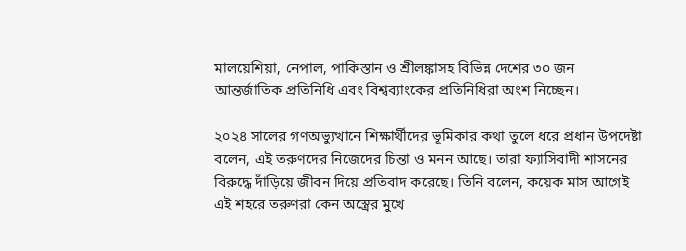মালয়েশিয়া, নেপাল, পাকিস্তান ও শ্রীলঙ্কাসহ বিভিন্ন দেশের ৩০ জন আন্তর্জাতিক প্রতিনিধি এবং বিশ্বব্যাংকের প্রতিনিধিরা অংশ নিচ্ছেন।

২০২৪ সালের গণঅভ্যুত্থানে শিক্ষার্থীদের ভূমিকার কথা তুলে ধরে প্রধান উপদেষ্টা বলেন, এই তরুণদের নিজেদের চিন্তা ও মনন আছে। তারা ফ্যাসিবাদী শাসনের বিরুদ্ধে দাঁড়িয়ে জীবন দিয়ে প্রতিবাদ করেছে। তিনি বলেন, কয়েক মাস আগেই এই শহরে তরুণরা কেন অস্ত্রের মুখে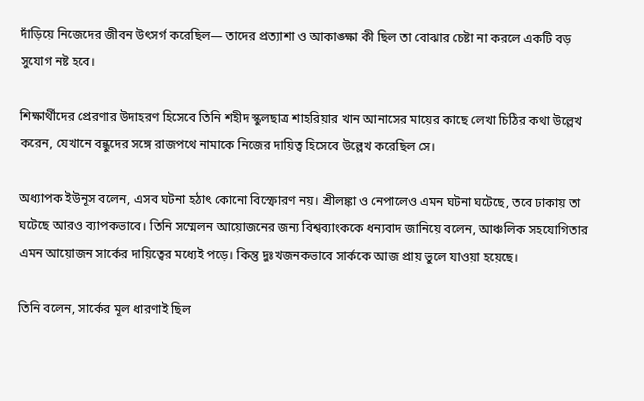দাঁড়িয়ে নিজেদের জীবন উৎসর্গ করেছিল— তাদের প্রত্যাশা ও আকাঙ্ক্ষা কী ছিল তা বোঝার চেষ্টা না করলে একটি বড় সুযোগ নষ্ট হবে।

শিক্ষার্থীদের প্রেরণার উদাহরণ হিসেবে তিনি শহীদ স্কুলছাত্র শাহরিয়ার খান আনাসের মায়ের কাছে লেখা চিঠির কথা উল্লেখ করেন, যেখানে বন্ধুদের সঙ্গে রাজপথে নামাকে নিজের দায়িত্ব হিসেবে উল্লেখ করেছিল সে।

অধ্যাপক ইউনূস বলেন, এসব ঘটনা হঠাৎ কোনো বিস্ফোরণ নয়। শ্রীলঙ্কা ও নেপালেও এমন ঘটনা ঘটেছে, তবে ঢাকায় তা ঘটেছে আরও ব্যাপকভাবে। তিনি সম্মেলন আয়োজনের জন্য বিশ্বব্যাংককে ধন্যবাদ জানিয়ে বলেন, আঞ্চলিক সহযোগিতার এমন আয়োজন সার্কের দায়িত্বের মধ্যেই পড়ে। কিন্তু দুঃখজনকভাবে সার্ককে আজ প্রায় ভুলে যাওয়া হয়েছে।

তিনি বলেন, সার্কের মূল ধারণাই ছিল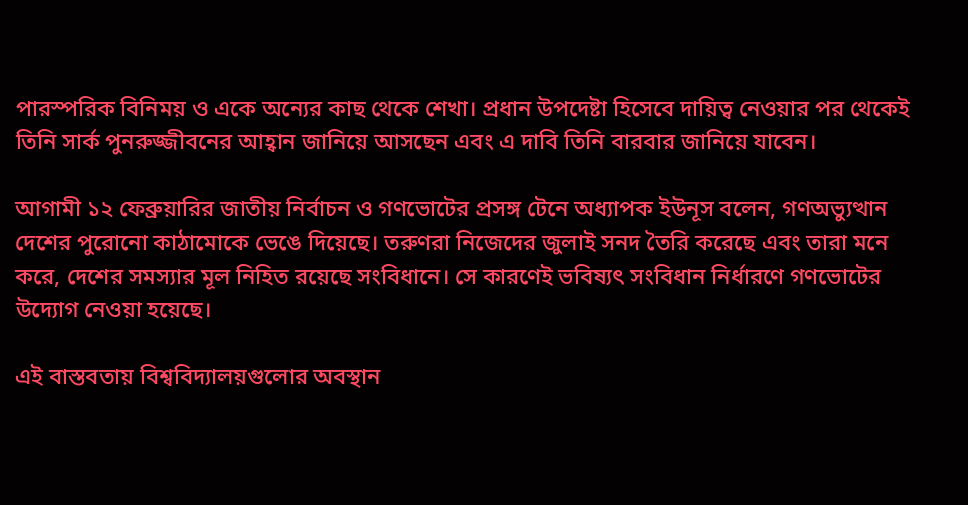পারস্পরিক বিনিময় ও একে অন্যের কাছ থেকে শেখা। প্রধান উপদেষ্টা হিসেবে দায়িত্ব নেওয়ার পর থেকেই তিনি সার্ক পুনরুজ্জীবনের আহ্বান জানিয়ে আসছেন এবং এ দাবি তিনি বারবার জানিয়ে যাবেন।

আগামী ১২ ফেব্রুয়ারির জাতীয় নির্বাচন ও গণভোটের প্রসঙ্গ টেনে অধ্যাপক ইউনূস বলেন, গণঅভ্যুত্থান দেশের পুরোনো কাঠামোকে ভেঙে দিয়েছে। তরুণরা নিজেদের জুলাই সনদ তৈরি করেছে এবং তারা মনে করে, দেশের সমস্যার মূল নিহিত রয়েছে সংবিধানে। সে কারণেই ভবিষ্যৎ সংবিধান নির্ধারণে গণভোটের উদ্যোগ নেওয়া হয়েছে।

এই বাস্তবতায় বিশ্ববিদ্যালয়গুলোর অবস্থান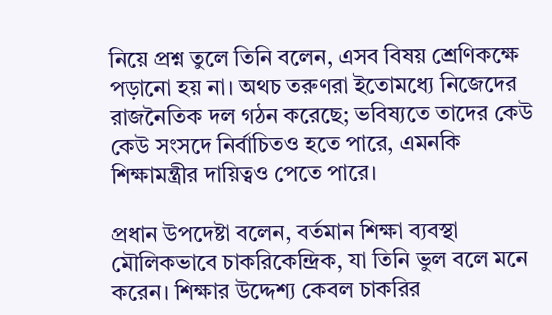নিয়ে প্রশ্ন তুলে তিনি বলেন, এসব বিষয় শ্রেণিকক্ষে পড়ানো হয় না। অথচ তরুণরা ইতোমধ্যে নিজেদের রাজনৈতিক দল গঠন করেছে; ভবিষ্যতে তাদের কেউ কেউ সংসদে নির্বাচিতও হতে পারে, এমনকি শিক্ষামন্ত্রীর দায়িত্বও পেতে পারে।

প্রধান উপদেষ্টা বলেন, বর্তমান শিক্ষা ব্যবস্থা মৌলিকভাবে চাকরিকেন্দ্রিক, যা তিনি ভুল বলে মনে করেন। শিক্ষার উদ্দেশ্য কেবল চাকরির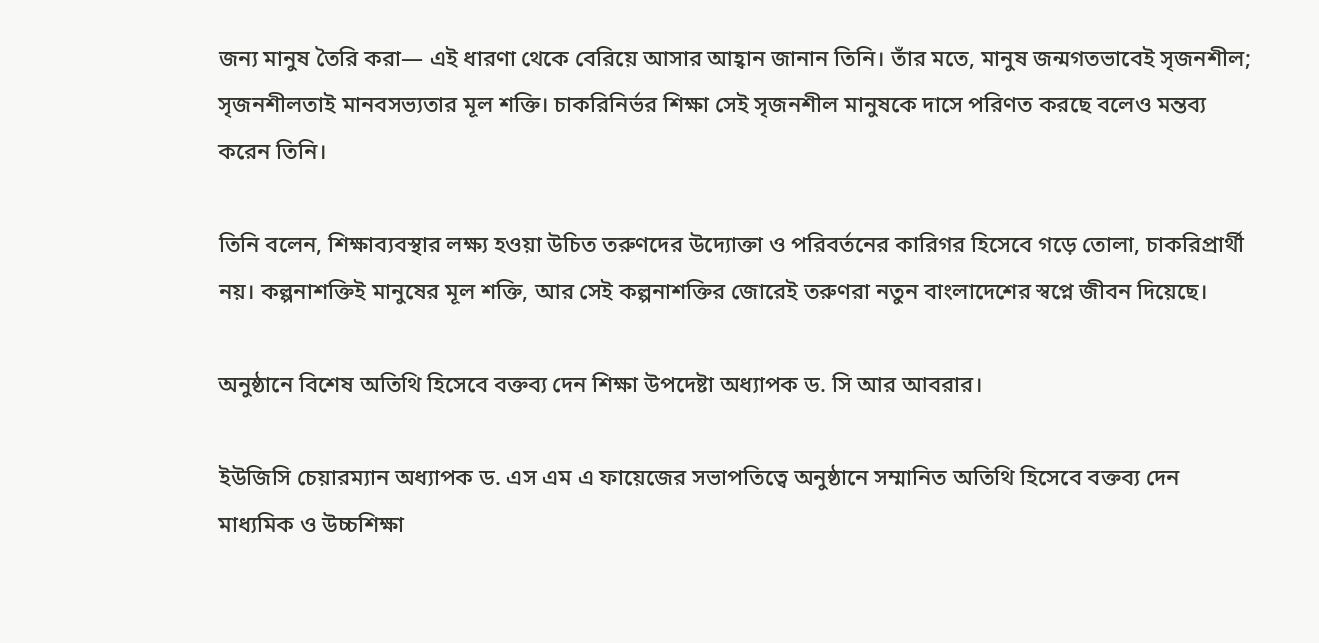জন্য মানুষ তৈরি করা— এই ধারণা থেকে বেরিয়ে আসার আহ্বান জানান তিনি। তাঁর মতে, মানুষ জন্মগতভাবেই সৃজনশীল; সৃজনশীলতাই মানবসভ্যতার মূল শক্তি। চাকরিনির্ভর শিক্ষা সেই সৃজনশীল মানুষকে দাসে পরিণত করছে বলেও মন্তব্য করেন তিনি।

তিনি বলেন, শিক্ষাব্যবস্থার লক্ষ্য হওয়া উচিত তরুণদের উদ্যোক্তা ও পরিবর্তনের কারিগর হিসেবে গড়ে তোলা, চাকরিপ্রার্থী নয়। কল্পনাশক্তিই মানুষের মূল শক্তি, আর সেই কল্পনাশক্তির জোরেই তরুণরা নতুন বাংলাদেশের স্বপ্নে জীবন দিয়েছে।

অনুষ্ঠানে বিশেষ অতিথি হিসেবে বক্তব্য দেন শিক্ষা উপদেষ্টা অধ্যাপক ড. সি আর আবরার।

ইউজিসি চেয়ারম্যান অধ্যাপক ড. এস এম এ ফায়েজের সভাপতিত্বে অনুষ্ঠানে সম্মানিত অতিথি হিসেবে বক্তব্য দেন মাধ্যমিক ও উচ্চশিক্ষা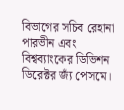বিভাগের সচিব রেহানা পারভীন এবং বিশ্বব্যাংকের ডিভিশন ডিরেক্টর জ্যঁ পেসমে।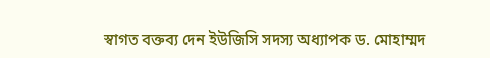স্বাগত বক্তব্য দেন ইউজিসি সদস্য অধ্যাপক ড. মোহাম্মদ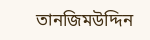তানজিমউদ্দিন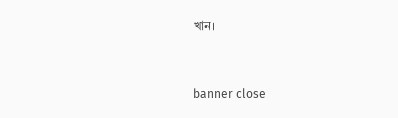খান।


banner close